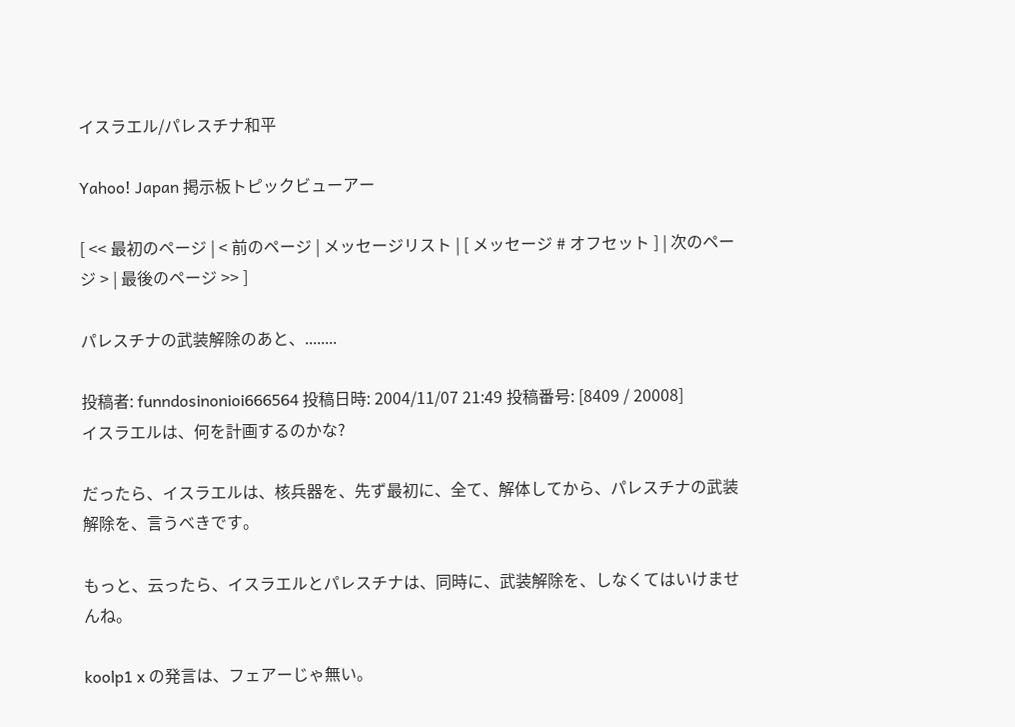イスラエル/パレスチナ和平

Yahoo! Japan 掲示板トピックビューアー

[ << 最初のページ | < 前のページ | メッセージリスト | [ メッセージ # オフセット ] | 次のページ > | 最後のページ >> ]

パレスチナの武装解除のあと、........

投稿者: funndosinonioi666564 投稿日時: 2004/11/07 21:49 投稿番号: [8409 / 20008]
イスラエルは、何を計画するのかな?

だったら、イスラエルは、核兵器を、先ず最初に、全て、解体してから、パレスチナの武装解除を、言うべきです。

もっと、云ったら、イスラエルとパレスチナは、同時に、武装解除を、しなくてはいけませんね。

koolp1 x の発言は、フェアーじゃ無い。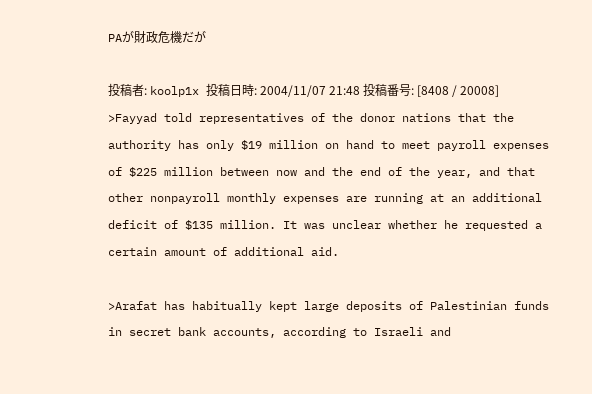PAが財政危機だが

投稿者: koolp1x 投稿日時: 2004/11/07 21:48 投稿番号: [8408 / 20008]
>Fayyad told representatives of the donor nations that the authority has only $19 million on hand to meet payroll expenses of $225 million between now and the end of the year, and that other nonpayroll monthly expenses are running at an additional deficit of $135 million. It was unclear whether he requested a certain amount of additional aid.

>Arafat has habitually kept large deposits of Palestinian funds in secret bank accounts, according to Israeli and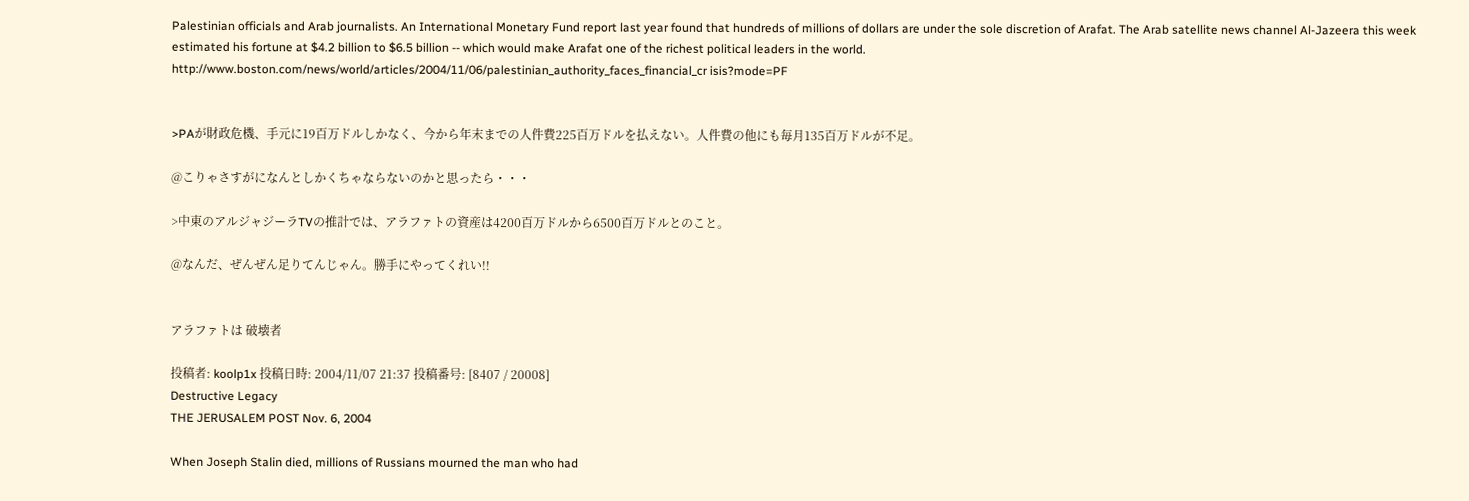Palestinian officials and Arab journalists. An International Monetary Fund report last year found that hundreds of millions of dollars are under the sole discretion of Arafat. The Arab satellite news channel Al-Jazeera this week estimated his fortune at $4.2 billion to $6.5 billion -- which would make Arafat one of the richest political leaders in the world.
http://www.boston.com/news/world/articles/2004/11/06/palestinian_authority_faces_financial_cr isis?mode=PF


>PAが財政危機、手元に19百万ドルしかなく、今から年末までの人件費225百万ドルを払えない。人件費の他にも毎月135百万ドルが不足。

@こりゃさすがになんとしかくちゃならないのかと思ったら・・・

>中東のアルジャジーラTVの推計では、アラファトの資産は4200百万ドルから6500百万ドルとのこと。

@なんだ、ぜんぜん足りてんじゃん。勝手にやってくれい!!


アラファトは 破壊者

投稿者: koolp1x 投稿日時: 2004/11/07 21:37 投稿番号: [8407 / 20008]
Destructive Legacy
THE JERUSALEM POST Nov. 6, 2004

When Joseph Stalin died, millions of Russians mourned the man who had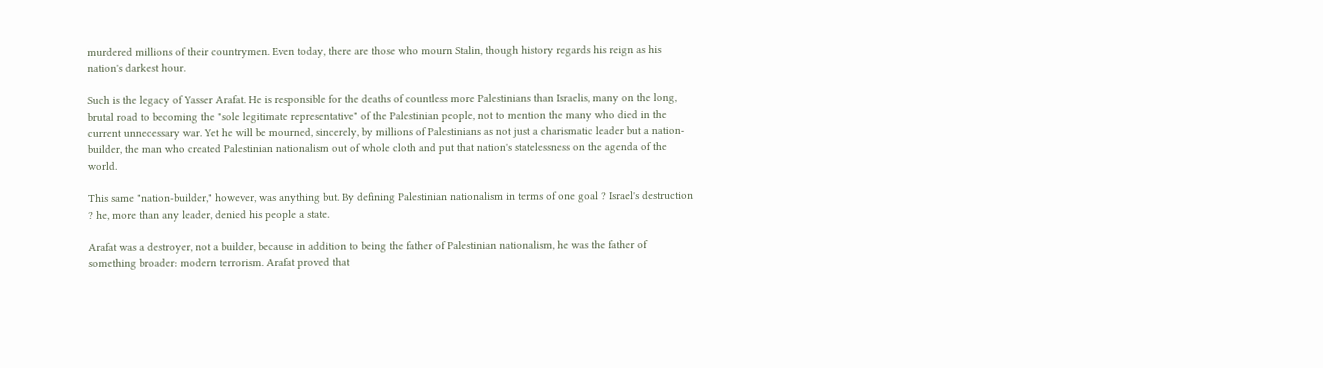murdered millions of their countrymen. Even today, there are those who mourn Stalin, though history regards his reign as his nation's darkest hour.

Such is the legacy of Yasser Arafat. He is responsible for the deaths of countless more Palestinians than Israelis, many on the long, brutal road to becoming the "sole legitimate representative" of the Palestinian people, not to mention the many who died in the current unnecessary war. Yet he will be mourned, sincerely, by millions of Palestinians as not just a charismatic leader but a nation-builder, the man who created Palestinian nationalism out of whole cloth and put that nation's statelessness on the agenda of the world.

This same "nation-builder," however, was anything but. By defining Palestinian nationalism in terms of one goal ? Israel's destruction ? he, more than any leader, denied his people a state.

Arafat was a destroyer, not a builder, because in addition to being the father of Palestinian nationalism, he was the father of something broader: modern terrorism. Arafat proved that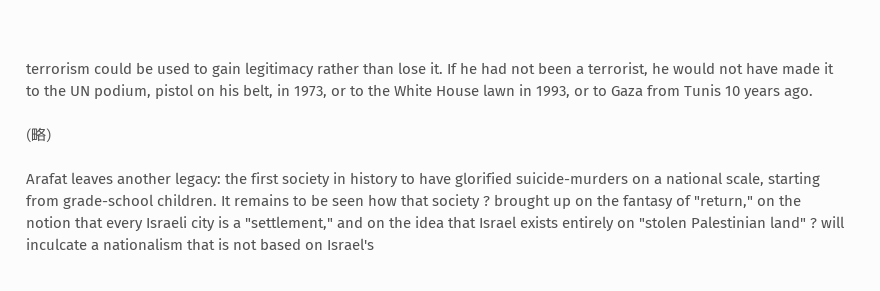terrorism could be used to gain legitimacy rather than lose it. If he had not been a terrorist, he would not have made it to the UN podium, pistol on his belt, in 1973, or to the White House lawn in 1993, or to Gaza from Tunis 10 years ago.

(略)

Arafat leaves another legacy: the first society in history to have glorified suicide-murders on a national scale, starting from grade-school children. It remains to be seen how that society ? brought up on the fantasy of "return," on the notion that every Israeli city is a "settlement," and on the idea that Israel exists entirely on "stolen Palestinian land" ? will inculcate a nationalism that is not based on Israel's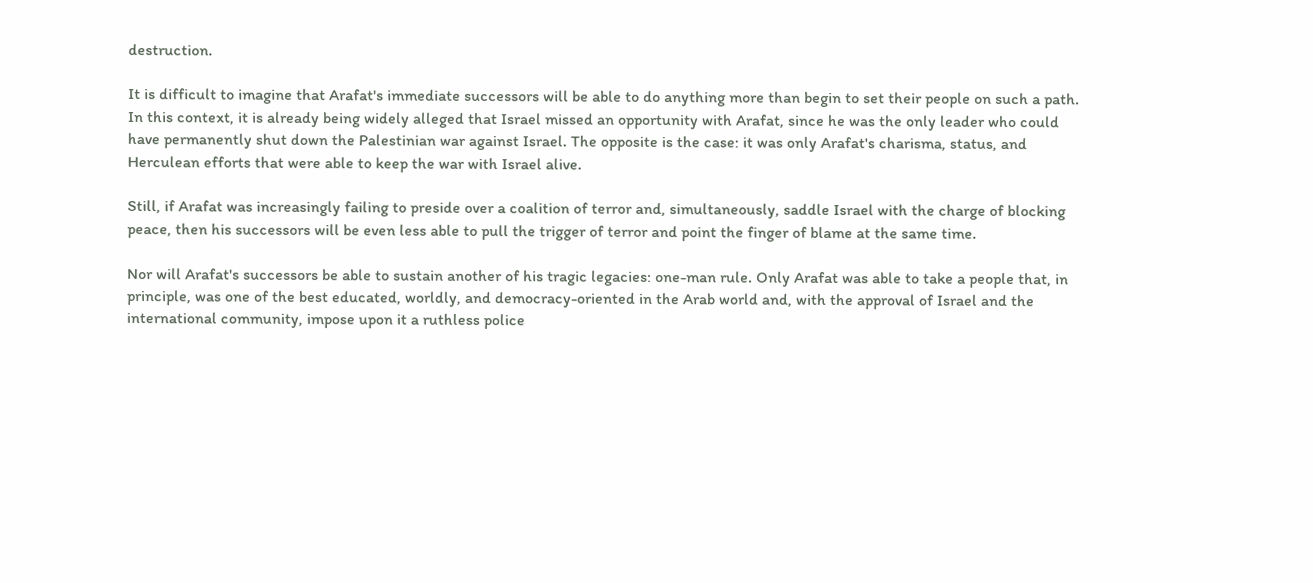destruction.

It is difficult to imagine that Arafat's immediate successors will be able to do anything more than begin to set their people on such a path. In this context, it is already being widely alleged that Israel missed an opportunity with Arafat, since he was the only leader who could have permanently shut down the Palestinian war against Israel. The opposite is the case: it was only Arafat's charisma, status, and Herculean efforts that were able to keep the war with Israel alive.

Still, if Arafat was increasingly failing to preside over a coalition of terror and, simultaneously, saddle Israel with the charge of blocking peace, then his successors will be even less able to pull the trigger of terror and point the finger of blame at the same time.

Nor will Arafat's successors be able to sustain another of his tragic legacies: one-man rule. Only Arafat was able to take a people that, in principle, was one of the best educated, worldly, and democracy-oriented in the Arab world and, with the approval of Israel and the international community, impose upon it a ruthless police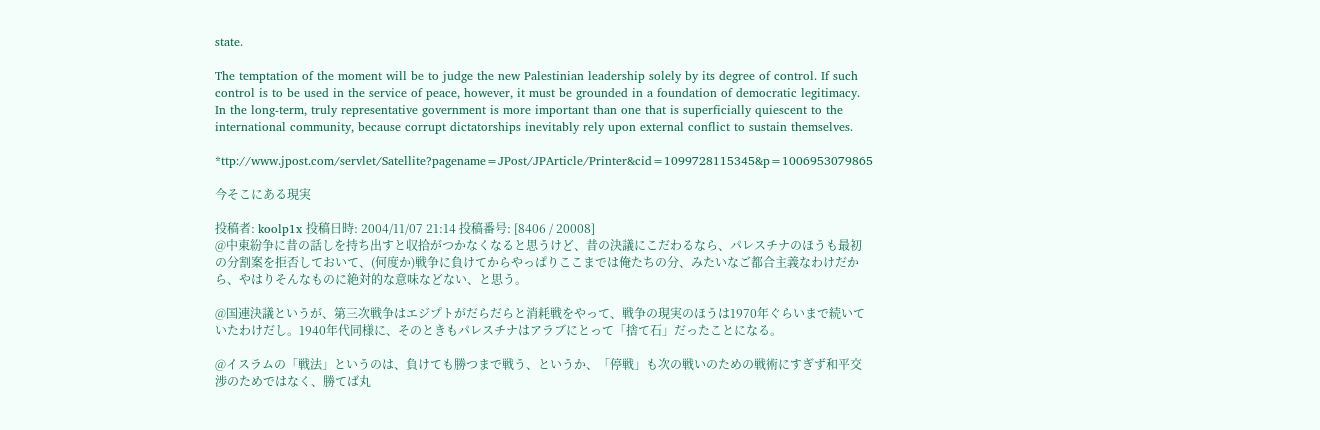state.

The temptation of the moment will be to judge the new Palestinian leadership solely by its degree of control. If such control is to be used in the service of peace, however, it must be grounded in a foundation of democratic legitimacy. In the long-term, truly representative government is more important than one that is superficially quiescent to the international community, because corrupt dictatorships inevitably rely upon external conflict to sustain themselves.

*ttp://www.jpost.com/servlet/Satellite?pagename=JPost/JPArticle/Printer&cid=1099728115345&p=1006953079865

今そこにある現実

投稿者: koolp1x 投稿日時: 2004/11/07 21:14 投稿番号: [8406 / 20008]
@中東紛争に昔の話しを持ち出すと収拾がつかなくなると思うけど、昔の決議にこだわるなら、パレスチナのほうも最初の分割案を拒否しておいて、(何度か)戦争に負けてからやっぱりここまでは俺たちの分、みたいなご都合主義なわけだから、やはりそんなものに絶対的な意味などない、と思う。

@国連決議というが、第三次戦争はエジプトがだらだらと消耗戦をやって、戦争の現実のほうは1970年ぐらいまで続いていたわけだし。1940年代同様に、そのときもパレスチナはアラブにとって「捨て石」だったことになる。

@イスラムの「戦法」というのは、負けても勝つまで戦う、というか、「停戦」も次の戦いのための戦術にすぎず和平交渉のためではなく、勝てば丸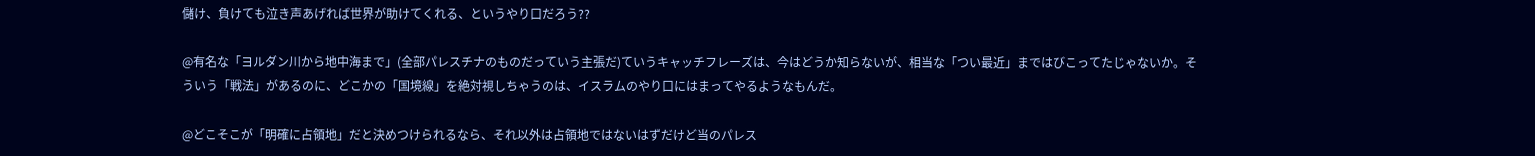儲け、負けても泣き声あげれば世界が助けてくれる、というやり口だろう??

@有名な「ヨルダン川から地中海まで」(全部パレスチナのものだっていう主張だ)ていうキャッチフレーズは、今はどうか知らないが、相当な「つい最近」まではびこってたじゃないか。そういう「戦法」があるのに、どこかの「国境線」を絶対視しちゃうのは、イスラムのやり口にはまってやるようなもんだ。

@どこそこが「明確に占領地」だと決めつけられるなら、それ以外は占領地ではないはずだけど当のパレス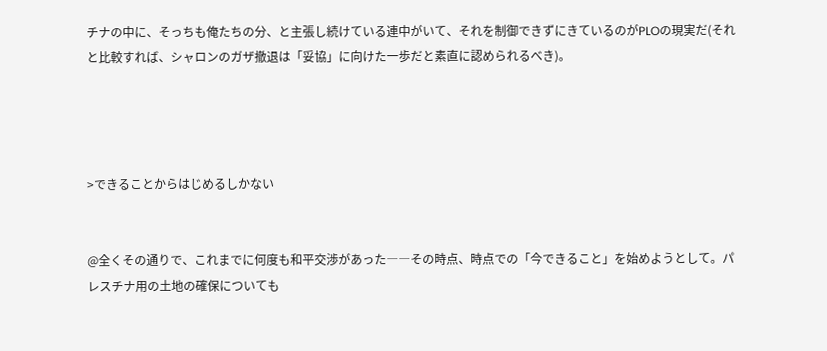チナの中に、そっちも俺たちの分、と主張し続けている連中がいて、それを制御できずにきているのがPLOの現実だ(それと比較すれば、シャロンのガザ撤退は「妥協」に向けた一歩だと素直に認められるべき)。




>できることからはじめるしかない


@全くその通りで、これまでに何度も和平交渉があった――その時点、時点での「今できること」を始めようとして。パレスチナ用の土地の確保についても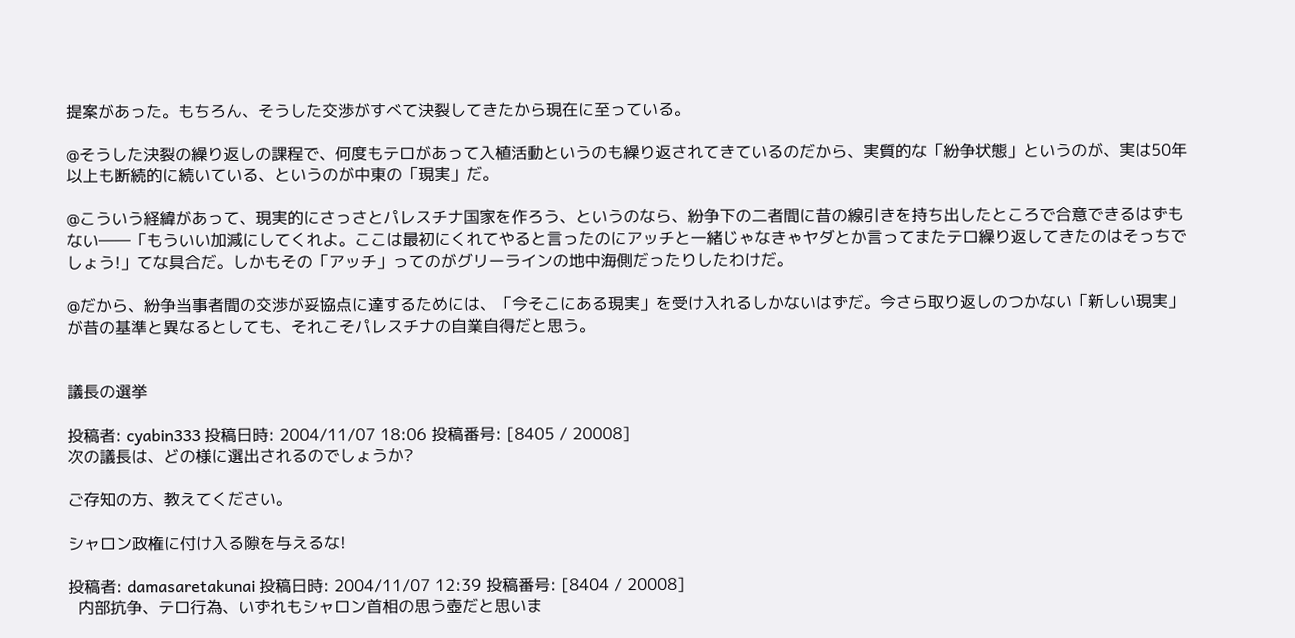提案があった。もちろん、そうした交渉がすべて決裂してきたから現在に至っている。

@そうした決裂の繰り返しの課程で、何度もテロがあって入植活動というのも繰り返されてきているのだから、実質的な「紛争状態」というのが、実は50年以上も断続的に続いている、というのが中東の「現実」だ。

@こういう経緯があって、現実的にさっさとパレスチナ国家を作ろう、というのなら、紛争下の二者間に昔の線引きを持ち出したところで合意できるはずもない――「もういい加減にしてくれよ。ここは最初にくれてやると言ったのにアッチと一緒じゃなきゃヤダとか言ってまたテロ繰り返してきたのはそっちでしょう!」てな具合だ。しかもその「アッチ」ってのがグリーラインの地中海側だったりしたわけだ。

@だから、紛争当事者間の交渉が妥協点に達するためには、「今そこにある現実」を受け入れるしかないはずだ。今さら取り返しのつかない「新しい現実」が昔の基準と異なるとしても、それこそパレスチナの自業自得だと思う。


議長の選挙

投稿者: cyabin333 投稿日時: 2004/11/07 18:06 投稿番号: [8405 / 20008]
次の議長は、どの様に選出されるのでしょうか?

ご存知の方、教えてください。

シャロン政権に付け入る隙を与えるな!

投稿者: damasaretakunai 投稿日時: 2004/11/07 12:39 投稿番号: [8404 / 20008]
  内部抗争、テロ行為、いずれもシャロン首相の思う壺だと思いま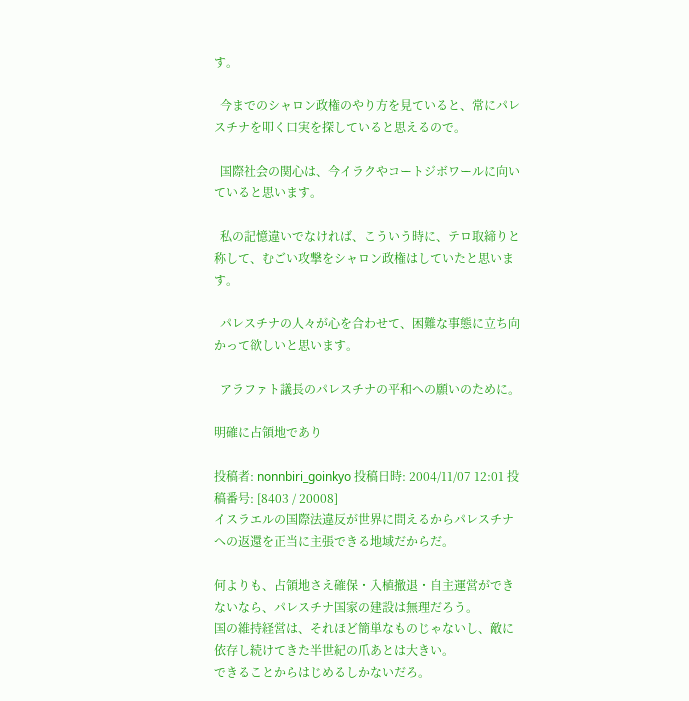す。

  今までのシャロン政権のやり方を見ていると、常にパレスチナを叩く口実を探していると思えるので。

  国際社会の関心は、今イラクやコートジボワールに向いていると思います。

  私の記憶違いでなければ、こういう時に、テロ取締りと称して、むごい攻撃をシャロン政権はしていたと思います。

  パレスチナの人々が心を合わせて、困難な事態に立ち向かって欲しいと思います。

  アラファト議長のパレスチナの平和への願いのために。

明確に占領地であり

投稿者: nonnbiri_goinkyo 投稿日時: 2004/11/07 12:01 投稿番号: [8403 / 20008]
イスラエルの国際法違反が世界に問えるからパレスチナへの返還を正当に主張できる地域だからだ。

何よりも、占領地さえ確保・入植撤退・自主運営ができないなら、パレスチナ国家の建設は無理だろう。
国の維持経営は、それほど簡単なものじゃないし、敵に依存し続けてきた半世紀の爪あとは大きい。
できることからはじめるしかないだろ。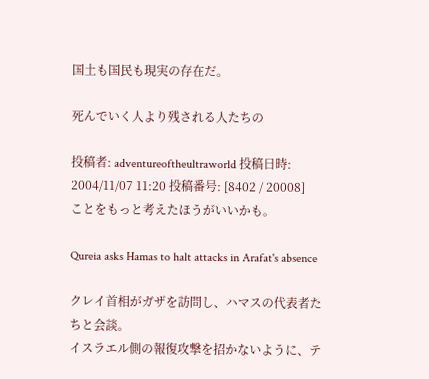国土も国民も現実の存在だ。

死んでいく人より残される人たちの

投稿者: adventureoftheultraworld 投稿日時: 2004/11/07 11:20 投稿番号: [8402 / 20008]
ことをもっと考えたほうがいいかも。

Qureia asks Hamas to halt attacks in Arafat's absence

クレイ首相がガザを訪問し、ハマスの代表者たちと会談。
イスラエル側の報復攻撃を招かないように、テ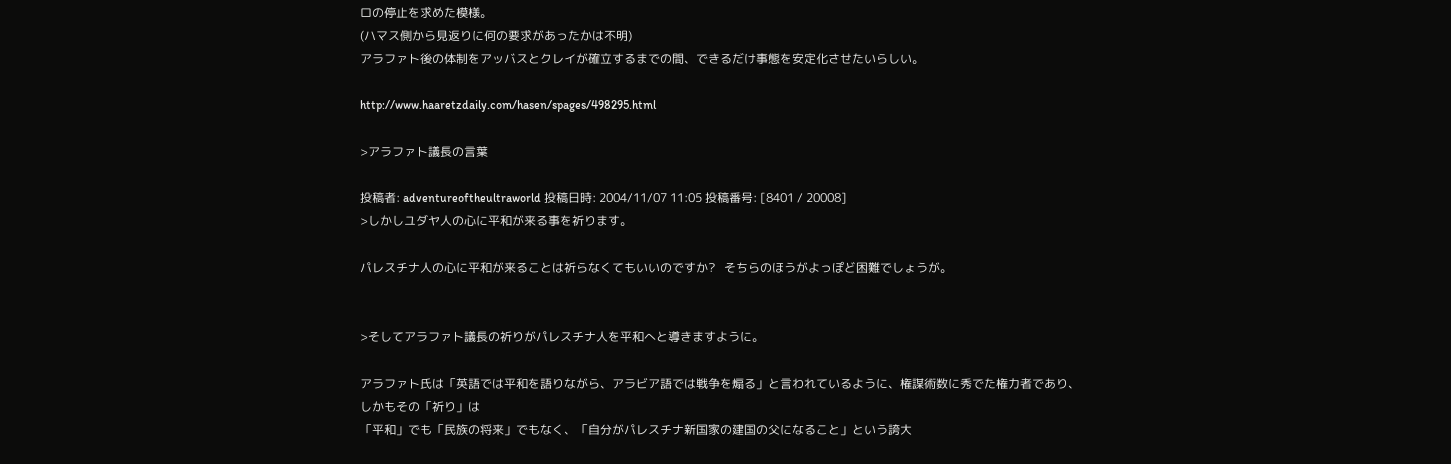ロの停止を求めた模様。
(ハマス側から見返りに何の要求があったかは不明)
アラファト後の体制をアッバスとクレイが確立するまでの間、できるだけ事態を安定化させたいらしい。

http://www.haaretzdaily.com/hasen/spages/498295.html

>アラファト議長の言葉

投稿者: adventureoftheultraworld 投稿日時: 2004/11/07 11:05 投稿番号: [8401 / 20008]
>しかしユダヤ人の心に平和が来る事を祈ります。

パレスチナ人の心に平和が来ることは祈らなくてもいいのですか?   そちらのほうがよっぽど困難でしょうが。


>そしてアラファト議長の祈りがパレスチナ人を平和へと導きますように。

アラファト氏は「英語では平和を語りながら、アラビア語では戦争を煽る」と言われているように、権謀術数に秀でた権力者であり、
しかもその「祈り」は
「平和」でも「民族の将来」でもなく、「自分がパレスチナ新国家の建国の父になること」という誇大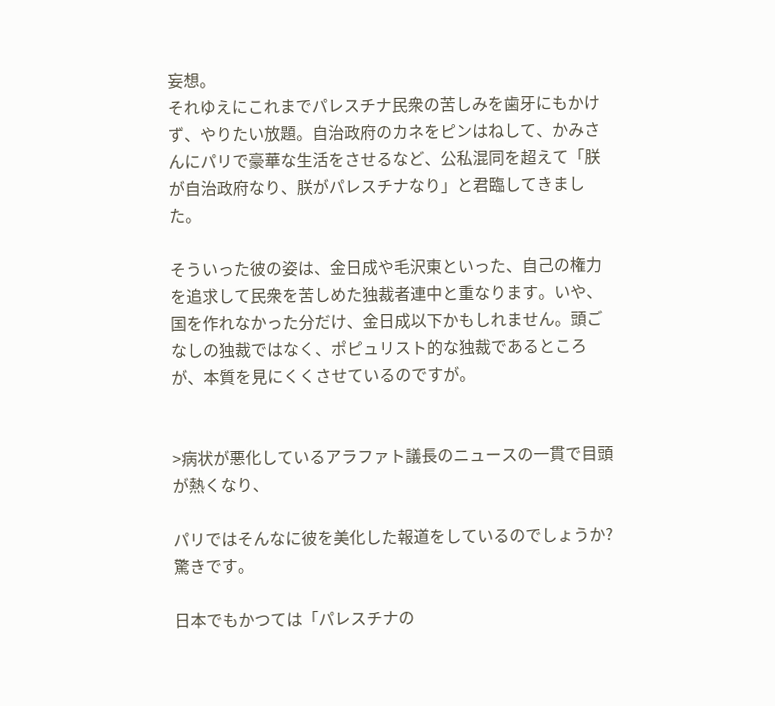妄想。
それゆえにこれまでパレスチナ民衆の苦しみを歯牙にもかけず、やりたい放題。自治政府のカネをピンはねして、かみさんにパリで豪華な生活をさせるなど、公私混同を超えて「朕が自治政府なり、朕がパレスチナなり」と君臨してきました。

そういった彼の姿は、金日成や毛沢東といった、自己の権力を追求して民衆を苦しめた独裁者連中と重なります。いや、国を作れなかった分だけ、金日成以下かもしれません。頭ごなしの独裁ではなく、ポピュリスト的な独裁であるところが、本質を見にくくさせているのですが。


>病状が悪化しているアラファト議長のニュースの一貫で目頭が熱くなり、

パリではそんなに彼を美化した報道をしているのでしょうか?   驚きです。

日本でもかつては「パレスチナの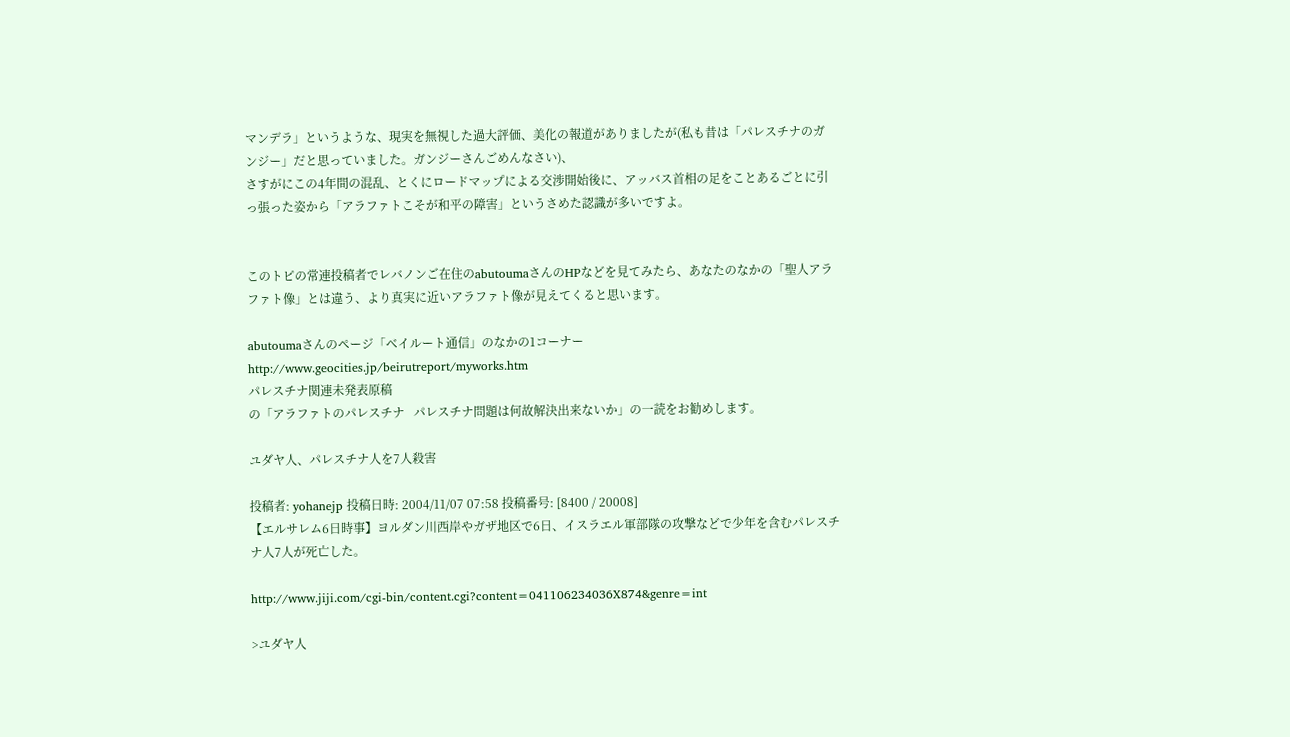マンデラ」というような、現実を無視した過大評価、美化の報道がありましたが(私も昔は「パレスチナのガンジー」だと思っていました。ガンジーさんごめんなさい)、
さすがにこの4年間の混乱、とくにロードマップによる交渉開始後に、アッバス首相の足をことあるごとに引っ張った姿から「アラファトこそが和平の障害」というさめた認識が多いですよ。


このトピの常連投稿者でレバノンご在住のabutoumaさんのHPなどを見てみたら、あなたのなかの「聖人アラファト像」とは違う、より真実に近いアラファト像が見えてくると思います。

abutoumaさんのページ「ベイルート通信」のなかの1コーナー
http://www.geocities.jp/beirutreport/myworks.htm
パレスチナ関連未発表原稿
の「アラファトのパレスチナ   パレスチナ問題は何故解決出来ないか」の一読をお勧めします。

ユダヤ人、パレスチナ人を7人殺害

投稿者: yohanejp 投稿日時: 2004/11/07 07:58 投稿番号: [8400 / 20008]
【エルサレム6日時事】ヨルダン川西岸やガザ地区で6日、イスラエル軍部隊の攻撃などで少年を含むパレスチナ人7人が死亡した。

http://www.jiji.com/cgi-bin/content.cgi?content=041106234036X874&genre=int

>ユダヤ人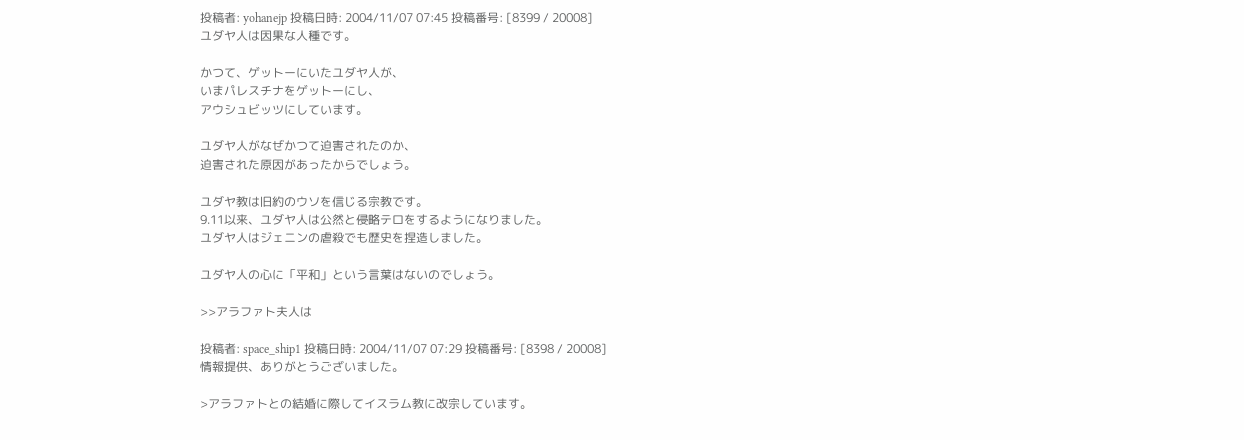投稿者: yohanejp 投稿日時: 2004/11/07 07:45 投稿番号: [8399 / 20008]
ユダヤ人は因果な人種です。

かつて、ゲットーにいたユダヤ人が、
いまパレスチナをゲットーにし、
アウシュビッツにしています。

ユダヤ人がなぜかつて迫害されたのか、
迫害された原因があったからでしょう。

ユダヤ教は旧約のウソを信じる宗教です。
9.11以来、ユダヤ人は公然と侵略テロをするようになりました。
ユダヤ人はジェニンの虐殺でも歴史を捏造しました。

ユダヤ人の心に「平和」という言葉はないのでしょう。

>>アラファト夫人は

投稿者: space_ship1 投稿日時: 2004/11/07 07:29 投稿番号: [8398 / 20008]
情報提供、ありがとうございました。

>アラファトとの結婚に際してイスラム教に改宗しています。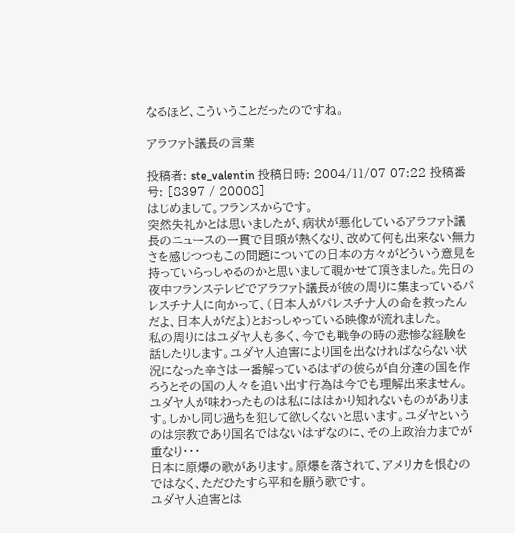なるほど、こういうことだったのですね。

アラファト議長の言葉

投稿者: ste_valentin 投稿日時: 2004/11/07 07:22 投稿番号: [8397 / 20008]
はじめまして。フランスからです。
突然失礼かとは思いましたが、病状が悪化しているアラファト議長のニュースの一貫で目頭が熱くなり、改めて何も出来ない無力さを感じつつもこの問題についての日本の方々がどういう意見を持っていらっしゃるのかと思いまして覗かせて頂きました。先日の夜中フランステレビでアラファト議長が彼の周りに集まっているパレスチナ人に向かって、(日本人がパレスチナ人の命を救ったんだよ、日本人がだよ)とおっしゃっている映像が流れました。
私の周りにはユダヤ人も多く、今でも戦争の時の悲惨な経験を話したりします。ユダヤ人迫害により国を出なければならない状況になった辛さは一番解っているはずの彼らが自分達の国を作ろうとその国の人々を追い出す行為は今でも理解出来ません。ユダヤ人が味わったものは私にははかり知れないものがあります。しかし同じ過ちを犯して欲しくないと思います。ユダヤというのは宗教であり国名ではないはずなのに、その上政治力までが重なり・・・
日本に原爆の歌があります。原爆を落されて、アメリカを恨むのではなく、ただひたすら平和を願う歌です。
ユダヤ人迫害とは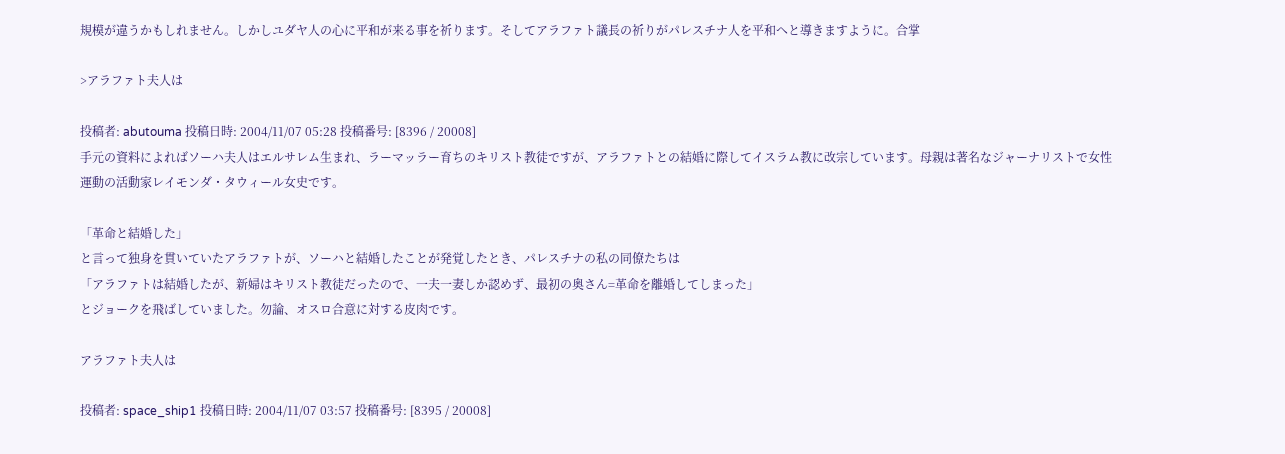規模が違うかもしれません。しかしユダヤ人の心に平和が来る事を祈ります。そしてアラファト議長の祈りがパレスチナ人を平和へと導きますように。合掌

>アラファト夫人は

投稿者: abutouma 投稿日時: 2004/11/07 05:28 投稿番号: [8396 / 20008]
手元の資料によればソーハ夫人はエルサレム生まれ、ラーマッラー育ちのキリスト教徒ですが、アラファトとの結婚に際してイスラム教に改宗しています。母親は著名なジャーナリストで女性運動の活動家レイモンダ・タウィール女史です。

「革命と結婚した」
と言って独身を貫いていたアラファトが、ソーハと結婚したことが発覚したとき、パレスチナの私の同僚たちは
「アラファトは結婚したが、新婦はキリスト教徒だったので、一夫一妻しか認めず、最初の奥さん=革命を離婚してしまった」
とジョークを飛ばしていました。勿論、オスロ合意に対する皮肉です。

アラファト夫人は

投稿者: space_ship1 投稿日時: 2004/11/07 03:57 投稿番号: [8395 / 20008]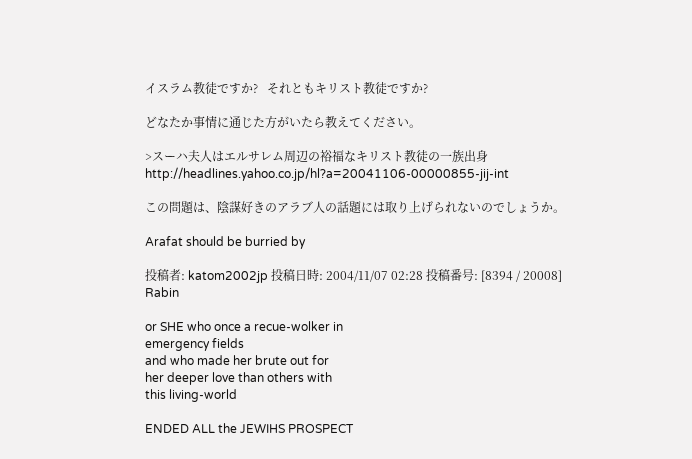イスラム教徒ですか?   それともキリスト教徒ですか?

どなたか事情に通じた方がいたら教えてください。

>スーハ夫人はエルサレム周辺の裕福なキリスト教徒の一族出身
http://headlines.yahoo.co.jp/hl?a=20041106-00000855-jij-int

この問題は、陰謀好きのアラブ人の話題には取り上げられないのでしょうか。

Arafat should be burried by

投稿者: katom2002jp 投稿日時: 2004/11/07 02:28 投稿番号: [8394 / 20008]
Rabin

or SHE who once a recue-wolker in
emergency fields
and who made her brute out for
her deeper love than others with
this living-world

ENDED ALL the JEWIHS PROSPECT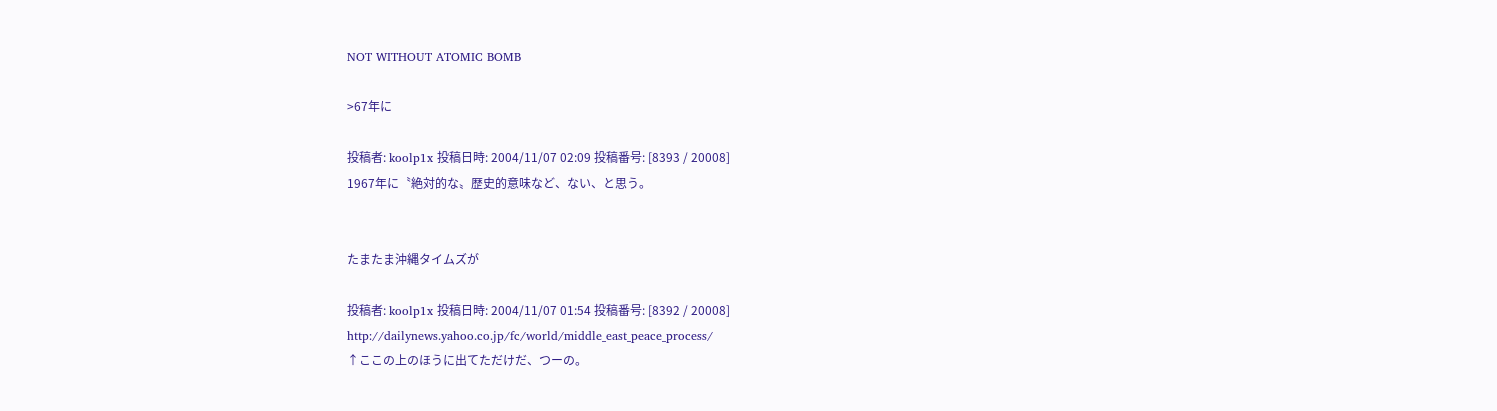NOT WITHOUT ATOMIC BOMB

>67年に

投稿者: koolp1x 投稿日時: 2004/11/07 02:09 投稿番号: [8393 / 20008]
1967年に〝絶対的な〟歴史的意味など、ない、と思う。


たまたま沖縄タイムズが

投稿者: koolp1x 投稿日時: 2004/11/07 01:54 投稿番号: [8392 / 20008]
http://dailynews.yahoo.co.jp/fc/world/middle_east_peace_process/
↑ここの上のほうに出てただけだ、つーの。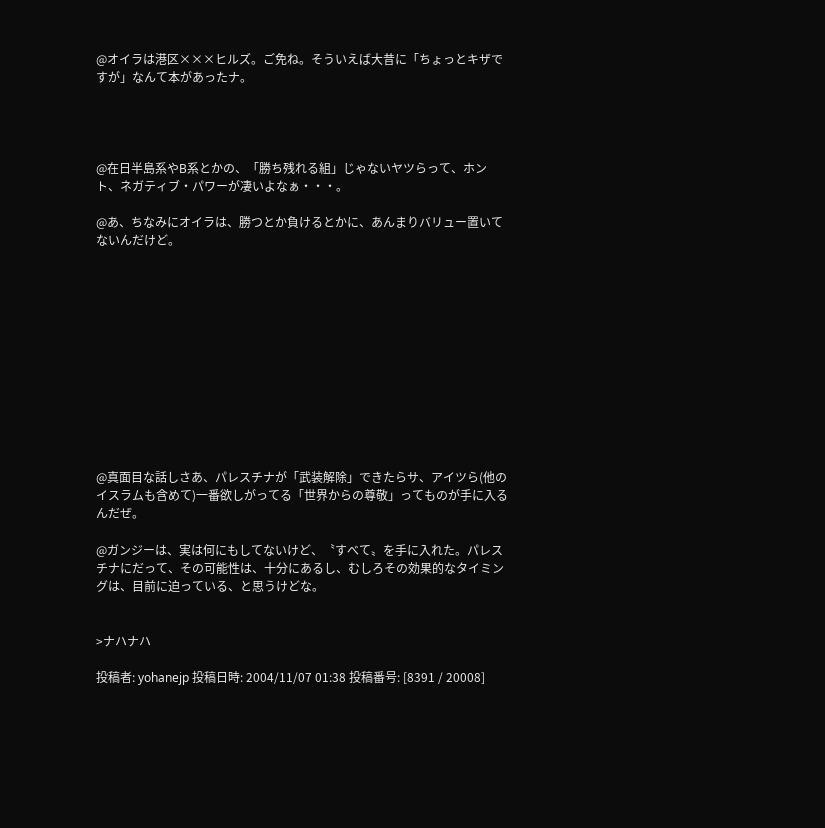@オイラは港区×××ヒルズ。ご免ね。そういえば大昔に「ちょっとキザですが」なんて本があったナ。




@在日半島系やB系とかの、「勝ち残れる組」じゃないヤツらって、ホント、ネガティブ・パワーが凄いよなぁ・・・。

@あ、ちなみにオイラは、勝つとか負けるとかに、あんまりバリュー置いてないんだけど。












@真面目な話しさあ、パレスチナが「武装解除」できたらサ、アイツら(他のイスラムも含めて)一番欲しがってる「世界からの尊敬」ってものが手に入るんだぜ。

@ガンジーは、実は何にもしてないけど、〝すべて〟を手に入れた。パレスチナにだって、その可能性は、十分にあるし、むしろその効果的なタイミングは、目前に迫っている、と思うけどな。


>ナハナハ

投稿者: yohanejp 投稿日時: 2004/11/07 01:38 投稿番号: [8391 / 20008]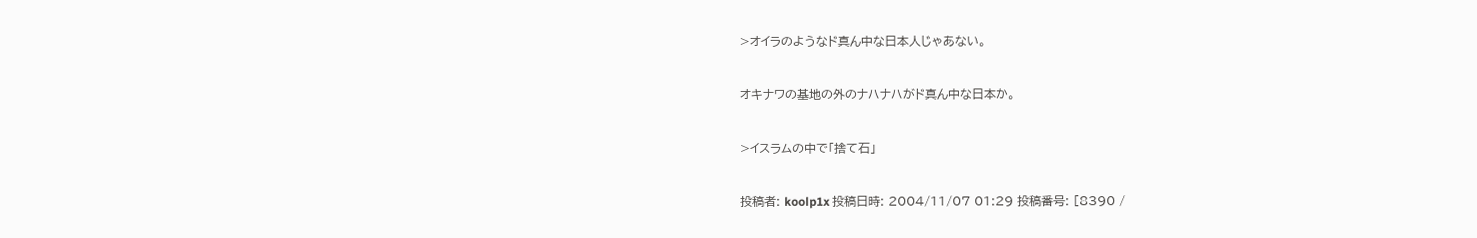>オイラのようなド真ん中な日本人じゃあない。

オキナワの基地の外のナハナハがド真ん中な日本か。

>イスラムの中で「捨て石」

投稿者: koolp1x 投稿日時: 2004/11/07 01:29 投稿番号: [8390 /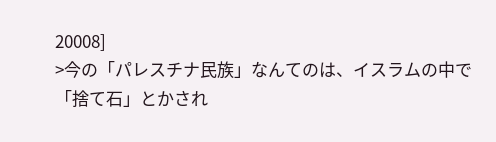20008]
>今の「パレスチナ民族」なんてのは、イスラムの中で「捨て石」とかされ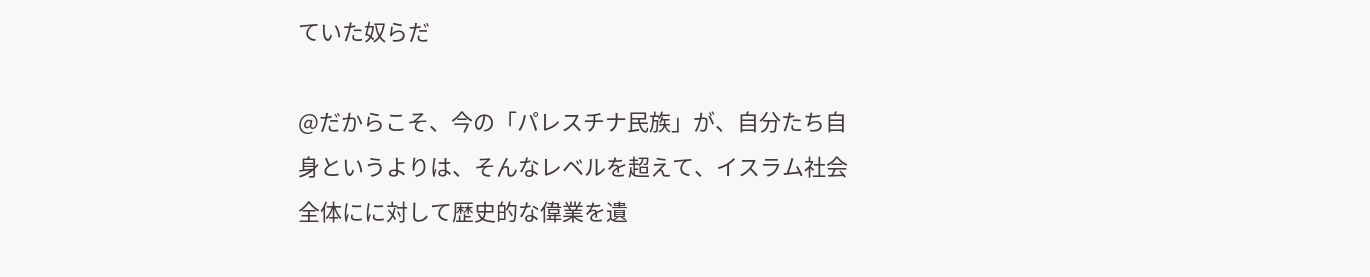ていた奴らだ

@だからこそ、今の「パレスチナ民族」が、自分たち自身というよりは、そんなレベルを超えて、イスラム社会全体にに対して歴史的な偉業を遺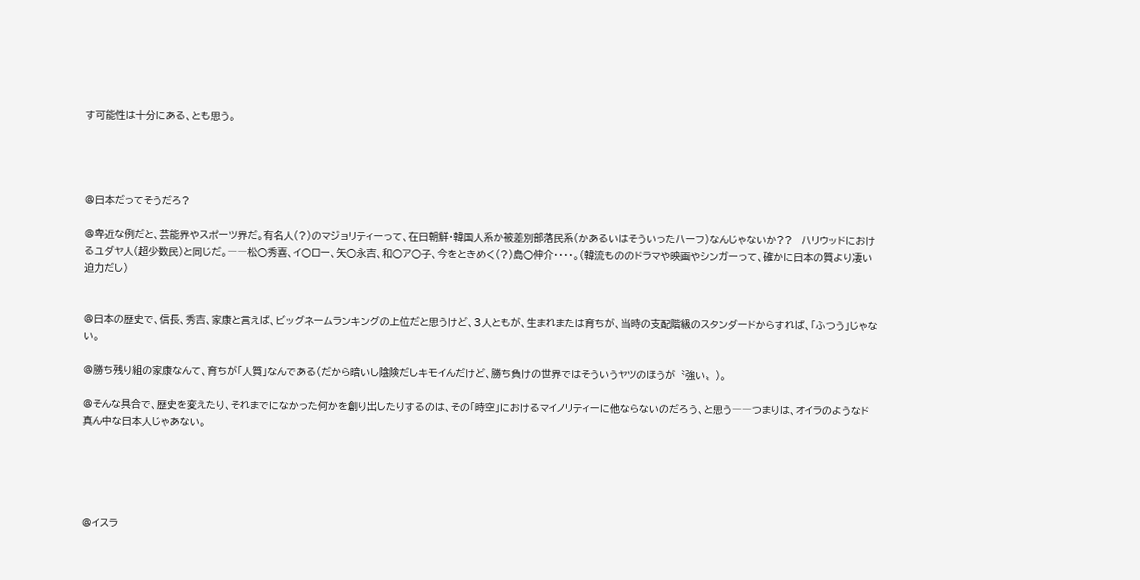す可能性は十分にある、とも思う。




@日本だってそうだろ?

@卑近な例だと、芸能界やスポーツ界だ。有名人(?)のマジョリティーって、在日朝鮮・韓国人系か被差別部落民系(かあるいはそういったハーフ)なんじゃないか??   ハリウッドにおけるユダヤ人(超少数民)と同じだ。――松○秀喜、イ○ロー、矢○永吉、和○ア○子、今をときめく(?)島○伸介・・・・。(韓流もののドラマや映画やシンガーって、確かに日本の質より凄い迫力だし)


@日本の歴史で、信長、秀吉、家康と言えば、ビッグネームランキングの上位だと思うけど、3人ともが、生まれまたは育ちが、当時の支配階級のスタンダードからすれば、「ふつう」じゃない。

@勝ち残り組の家康なんて、育ちが「人質」なんである(だから暗いし陰険だしキモイんだけど、勝ち負けの世界ではそういうヤツのほうが〝強い〟)。

@そんな具合で、歴史を変えたり、それまでになかった何かを創り出したりするのは、その「時空」におけるマイノリティーに他ならないのだろう、と思う――つまりは、オイラのようなド真ん中な日本人じゃあない。





@イスラ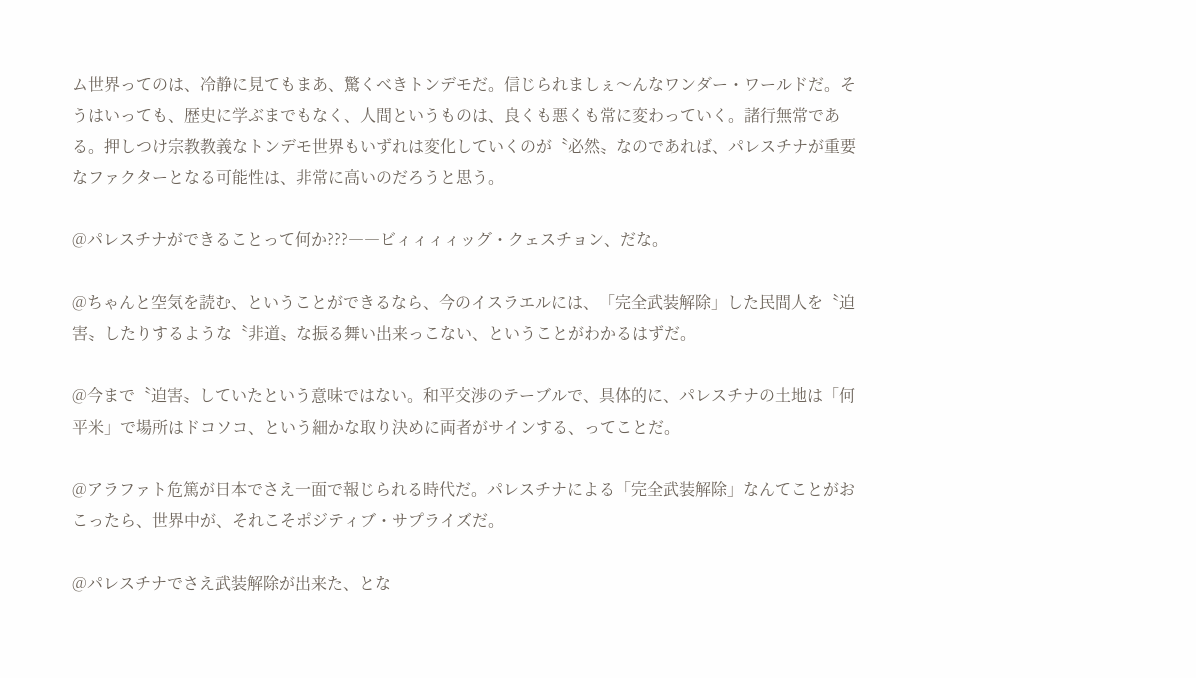ム世界ってのは、冷静に見てもまあ、驚くべきトンデモだ。信じられましぇ〜んなワンダー・ワールドだ。そうはいっても、歴史に学ぶまでもなく、人間というものは、良くも悪くも常に変わっていく。諸行無常である。押しつけ宗教教義なトンデモ世界もいずれは変化していくのが〝必然〟なのであれば、パレスチナが重要なファクターとなる可能性は、非常に高いのだろうと思う。

@パレスチナができることって何か???――ビィィィィッグ・クェスチョン、だな。

@ちゃんと空気を読む、ということができるなら、今のイスラエルには、「完全武装解除」した民間人を〝迫害〟したりするような〝非道〟な振る舞い出来っこない、ということがわかるはずだ。

@今まで〝迫害〟していたという意味ではない。和平交渉のテーブルで、具体的に、パレスチナの土地は「何平米」で場所はドコソコ、という細かな取り決めに両者がサインする、ってことだ。

@アラファト危篤が日本でさえ一面で報じられる時代だ。パレスチナによる「完全武装解除」なんてことがおこったら、世界中が、それこそポジティブ・サプライズだ。

@パレスチナでさえ武装解除が出来た、とな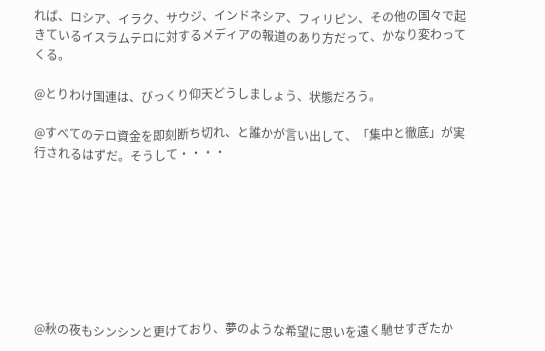れば、ロシア、イラク、サウジ、インドネシア、フィリピン、その他の国々で起きているイスラムテロに対するメディアの報道のあり方だって、かなり変わってくる。

@とりわけ国連は、びっくり仰天どうしましょう、状態だろう。

@すべてのテロ資金を即刻断ち切れ、と誰かが言い出して、「集中と徹底」が実行されるはずだ。そうして・・・・








@秋の夜もシンシンと更けており、夢のような希望に思いを遠く馳せすぎたか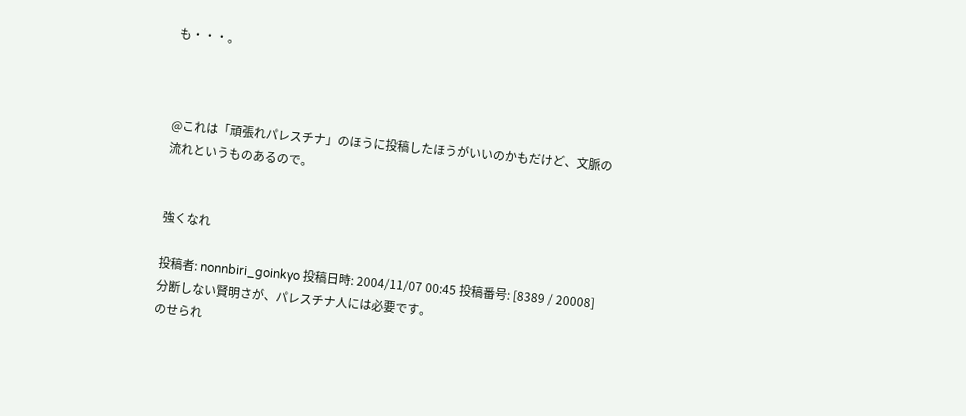も・・・。



@これは「頑張れパレスチナ」のほうに投稿したほうがいいのかもだけど、文脈の流れというものあるので。


強くなれ

投稿者: nonnbiri_goinkyo 投稿日時: 2004/11/07 00:45 投稿番号: [8389 / 20008]
分断しない賢明さが、パレスチナ人には必要です。
のせられ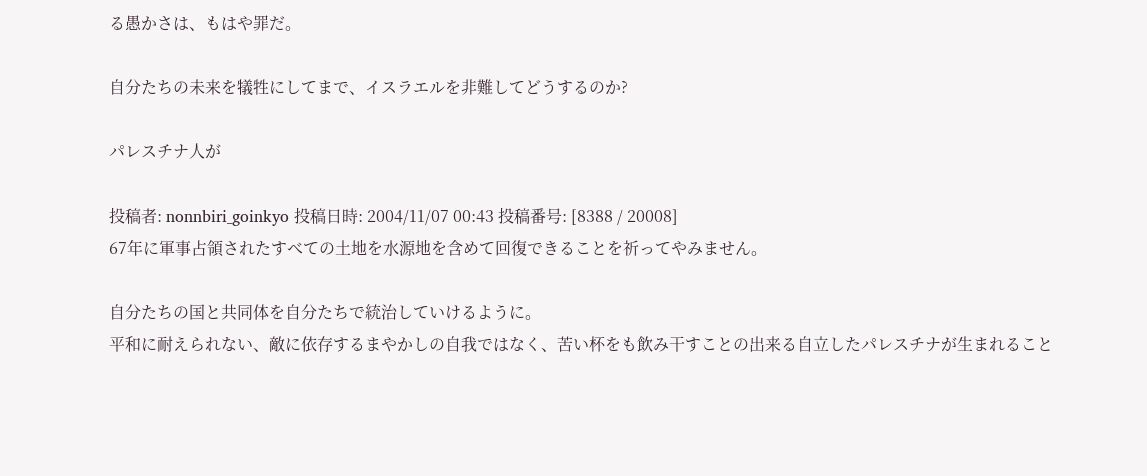る愚かさは、もはや罪だ。

自分たちの未来を犠牲にしてまで、イスラエルを非難してどうするのか?

パレスチナ人が

投稿者: nonnbiri_goinkyo 投稿日時: 2004/11/07 00:43 投稿番号: [8388 / 20008]
67年に軍事占領されたすべての土地を水源地を含めて回復できることを祈ってやみません。

自分たちの国と共同体を自分たちで統治していけるように。
平和に耐えられない、敵に依存するまやかしの自我ではなく、苦い杯をも飲み干すことの出来る自立したパレスチナが生まれること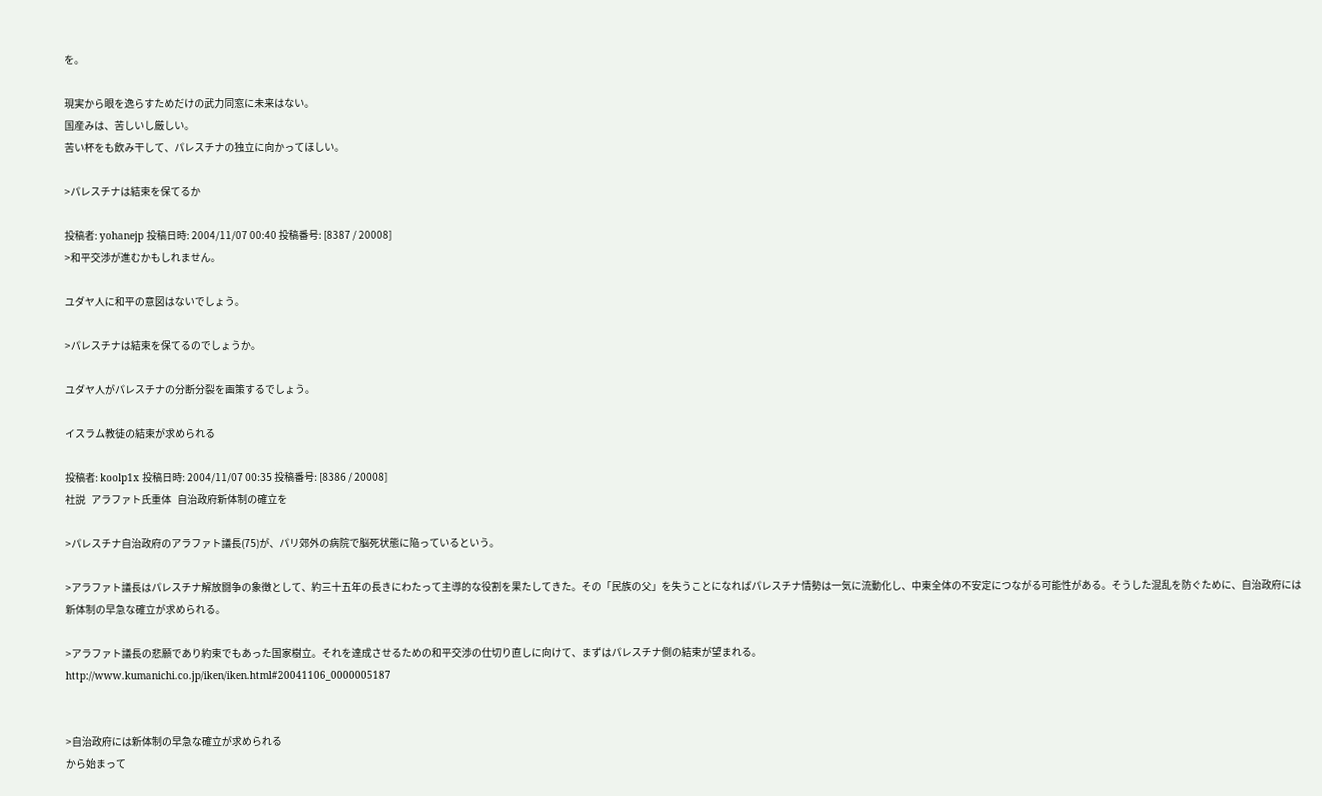を。

現実から眼を逸らすためだけの武力同窓に未来はない。
国産みは、苦しいし厳しい。
苦い杯をも飲み干して、パレスチナの独立に向かってほしい。

>パレスチナは結束を保てるか

投稿者: yohanejp 投稿日時: 2004/11/07 00:40 投稿番号: [8387 / 20008]
>和平交渉が進むかもしれません。

ユダヤ人に和平の意図はないでしょう。

>パレスチナは結束を保てるのでしょうか。

ユダヤ人がパレスチナの分断分裂を画策するでしょう。

イスラム教徒の結束が求められる

投稿者: koolp1x 投稿日時: 2004/11/07 00:35 投稿番号: [8386 / 20008]
社説   アラファト氏重体   自治政府新体制の確立を

>パレスチナ自治政府のアラファト議長(75)が、パリ郊外の病院で脳死状態に陥っているという。

>アラファト議長はパレスチナ解放闘争の象徴として、約三十五年の長きにわたって主導的な役割を果たしてきた。その「民族の父」を失うことになればパレスチナ情勢は一気に流動化し、中東全体の不安定につながる可能性がある。そうした混乱を防ぐために、自治政府には新体制の早急な確立が求められる。

>アラファト議長の悲願であり約束でもあった国家樹立。それを達成させるための和平交渉の仕切り直しに向けて、まずはパレスチナ側の結束が望まれる。
http://www.kumanichi.co.jp/iken/iken.html#20041106_0000005187


>自治政府には新体制の早急な確立が求められる
から始まって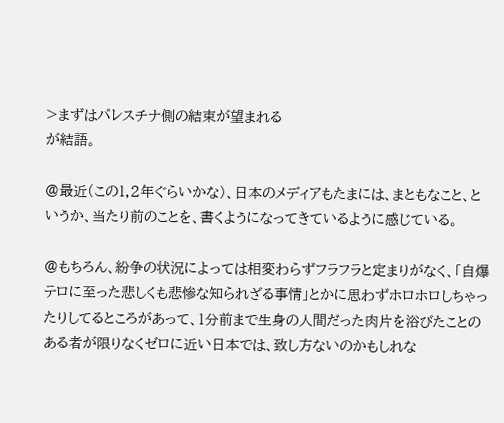>まずはパレスチナ側の結束が望まれる
が結語。

@最近(この1,2年ぐらいかな)、日本のメディアもたまには、まともなこと、というか、当たり前のことを、書くようになってきているように感じている。

@もちろん、紛争の状況によっては相変わらずフラフラと定まりがなく、「自爆テロに至った悲しくも悲惨な知られざる事情」とかに思わずホロホロしちゃったりしてるところがあって、1分前まで生身の人間だった肉片を浴びたことのある者が限りなくゼロに近い日本では、致し方ないのかもしれな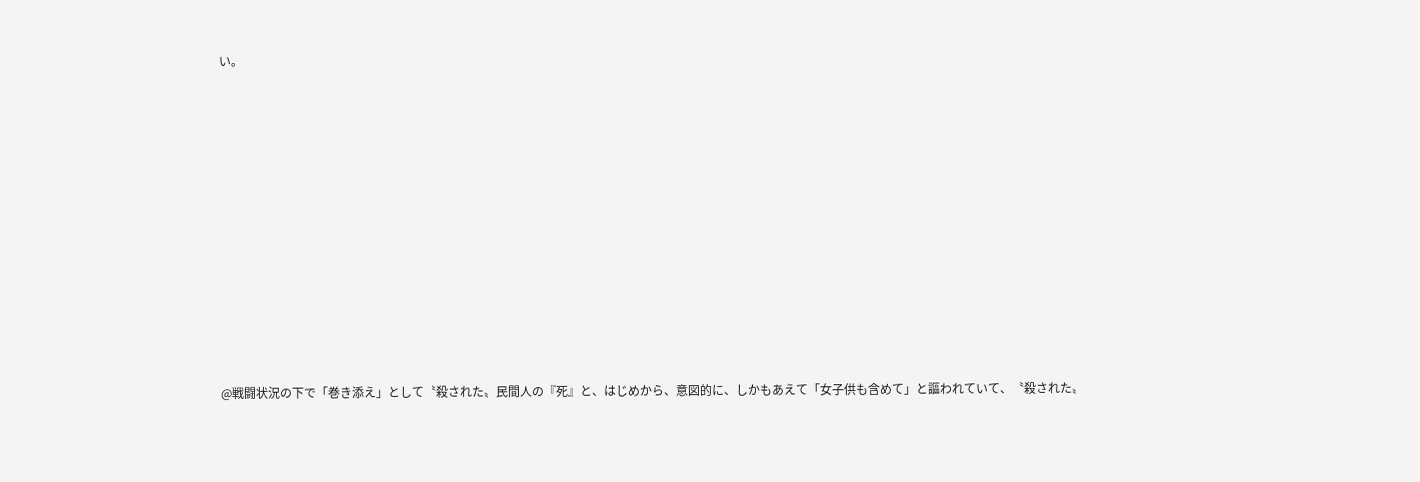い。












@戦闘状況の下で「巻き添え」として〝殺された〟民間人の『死』と、はじめから、意図的に、しかもあえて「女子供も含めて」と謳われていて、〝殺された〟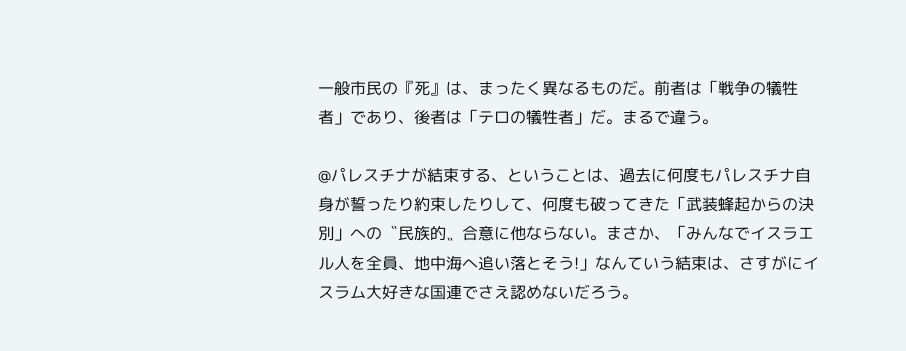一般市民の『死』は、まったく異なるものだ。前者は「戦争の犠牲者」であり、後者は「テロの犠牲者」だ。まるで違う。

@パレスチナが結束する、ということは、過去に何度もパレスチナ自身が誓ったり約束したりして、何度も破ってきた「武装蜂起からの決別」への〝民族的〟合意に他ならない。まさか、「みんなでイスラエル人を全員、地中海へ追い落とそう!」なんていう結束は、さすがにイスラム大好きな国連でさえ認めないだろう。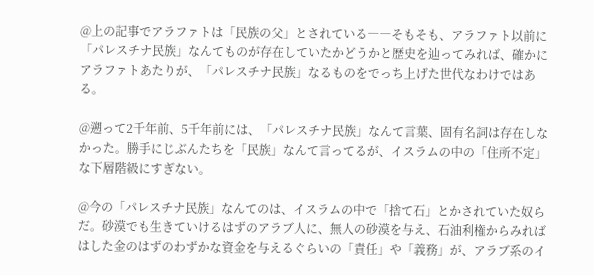@上の記事でアラファトは「民族の父」とされている――そもそも、アラファト以前に「パレスチナ民族」なんてものが存在していたかどうかと歴史を辿ってみれば、確かにアラファトあたりが、「パレスチナ民族」なるものをでっち上げた世代なわけではある。

@遡って2千年前、5千年前には、「パレスチナ民族」なんて言葉、固有名詞は存在しなかった。勝手にじぶんたちを「民族」なんて言ってるが、イスラムの中の「住所不定」な下層階級にすぎない。

@今の「パレスチナ民族」なんてのは、イスラムの中で「捨て石」とかされていた奴らだ。砂漠でも生きていけるはずのアラブ人に、無人の砂漠を与え、石油利権からみればはした金のはずのわずかな資金を与えるぐらいの「責任」や「義務」が、アラブ系のイ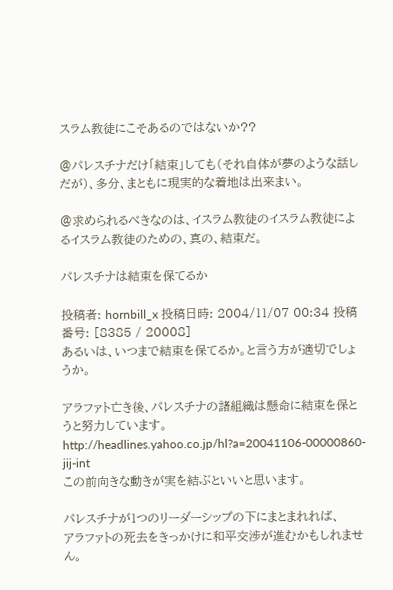スラム教徒にこそあるのではないか??

@パレスチナだけ「結束」しても(それ自体が夢のような話しだが)、多分、まともに現実的な着地は出来まい。

@求められるべきなのは、イスラム教徒のイスラム教徒によるイスラム教徒のための、真の、結束だ。

パレスチナは結束を保てるか

投稿者: hornbill_x 投稿日時: 2004/11/07 00:34 投稿番号: [8385 / 20008]
あるいは、いつまで結束を保てるか。と言う方が適切でしょうか。

アラファト亡き後、パレスチナの諸組織は懸命に結束を保とうと努力しています。
http://headlines.yahoo.co.jp/hl?a=20041106-00000860-jij-int
この前向きな動きが実を結ぶといいと思います。

パレスチナが1つのリーダーシップの下にまとまれれば、
アラファトの死去をきっかけに和平交渉が進むかもしれません。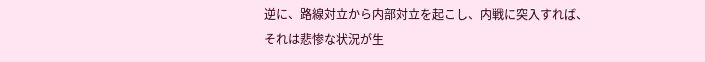逆に、路線対立から内部対立を起こし、内戦に突入すれば、
それは悲惨な状況が生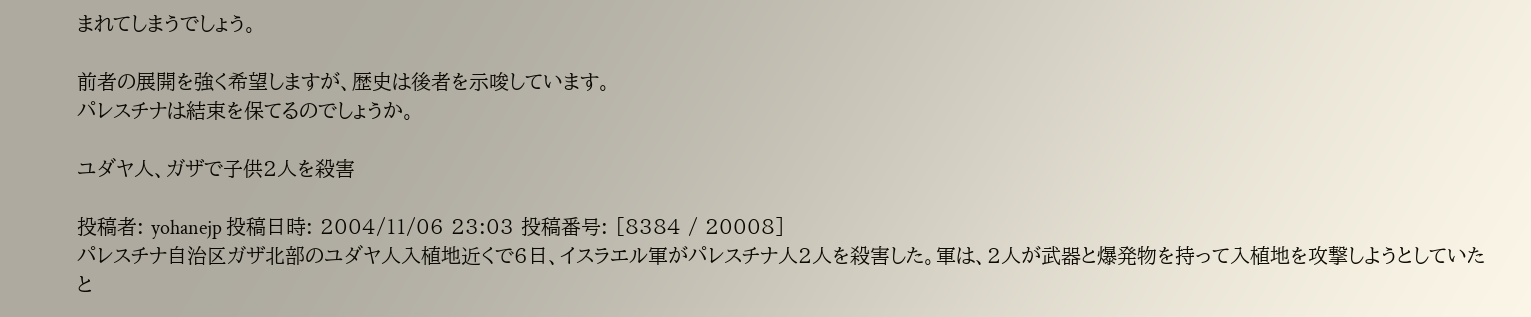まれてしまうでしょう。

前者の展開を強く希望しますが、歴史は後者を示唆しています。
パレスチナは結束を保てるのでしょうか。

ユダヤ人、ガザで子供2人を殺害

投稿者: yohanejp 投稿日時: 2004/11/06 23:03 投稿番号: [8384 / 20008]
パレスチナ自治区ガザ北部のユダヤ人入植地近くで6日、イスラエル軍がパレスチナ人2人を殺害した。軍は、2人が武器と爆発物を持って入植地を攻撃しようとしていたと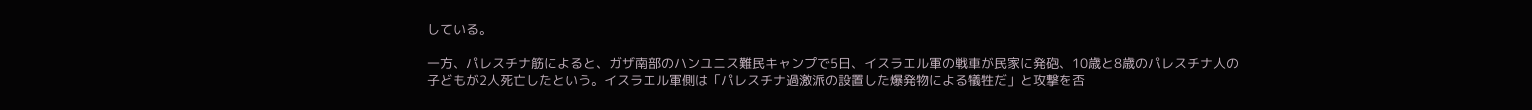している。

一方、パレスチナ筋によると、ガザ南部のハンユニス難民キャンプで5日、イスラエル軍の戦車が民家に発砲、10歳と8歳のパレスチナ人の子どもが2人死亡したという。イスラエル軍側は「パレスチナ過激派の設置した爆発物による犠牲だ」と攻撃を否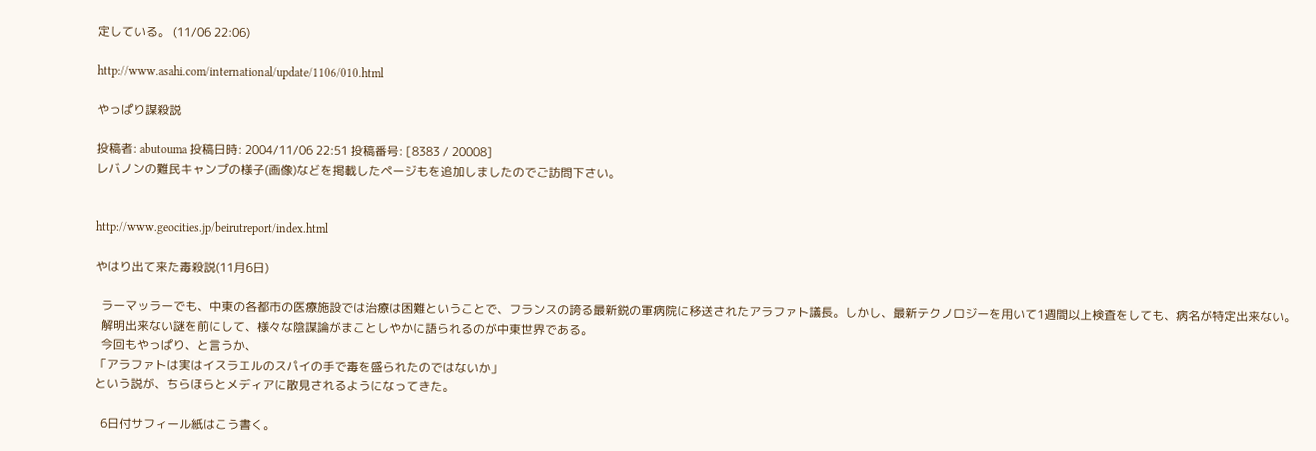定している。 (11/06 22:06)

http://www.asahi.com/international/update/1106/010.html

やっぱり謀殺説

投稿者: abutouma 投稿日時: 2004/11/06 22:51 投稿番号: [8383 / 20008]
レバノンの難民キャンプの様子(画像)などを掲載したページもを追加しましたのでご訪問下さい。


http://www.geocities.jp/beirutreport/index.html

やはり出て来た毒殺説(11月6日)

  ラーマッラーでも、中東の各都市の医療施設では治療は困難ということで、フランスの誇る最新鋭の軍病院に移送されたアラファト議長。しかし、最新テクノロジーを用いて1週間以上検査をしても、病名が特定出来ない。
  解明出来ない謎を前にして、様々な陰謀論がまことしやかに語られるのが中東世界である。
  今回もやっぱり、と言うか、
「アラファトは実はイスラエルのスパイの手で毒を盛られたのではないか」
という説が、ちらほらとメディアに散見されるようになってきた。

  6日付サフィール紙はこう書く。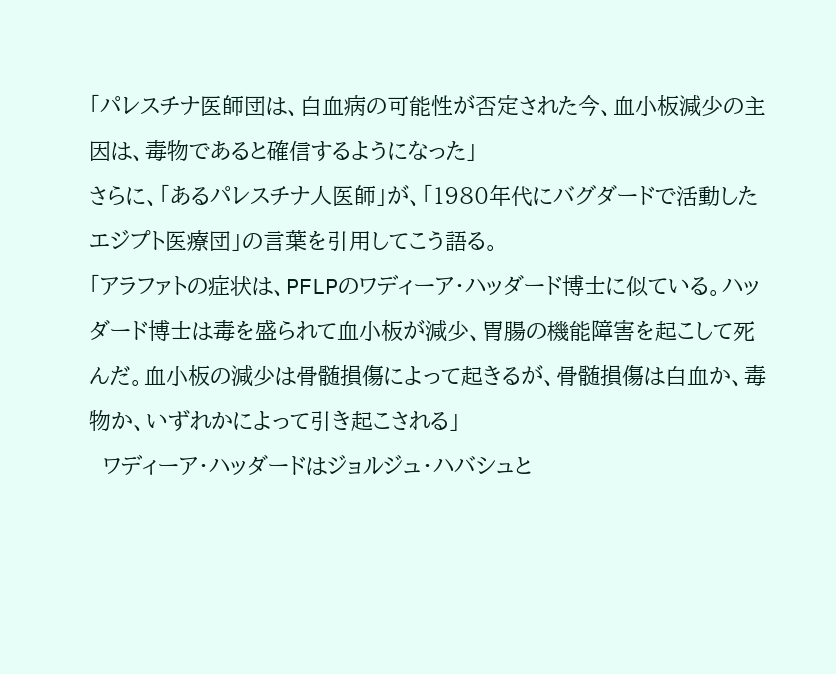「パレスチナ医師団は、白血病の可能性が否定された今、血小板減少の主因は、毒物であると確信するようになった」
さらに、「あるパレスチナ人医師」が、「1980年代にバグダードで活動したエジプト医療団」の言葉を引用してこう語る。
「アラファトの症状は、PFLPのワディーア・ハッダード博士に似ている。ハッダード博士は毒を盛られて血小板が減少、胃腸の機能障害を起こして死んだ。血小板の減少は骨髄損傷によって起きるが、骨髄損傷は白血か、毒物か、いずれかによって引き起こされる」
  ワディーア・ハッダードはジョルジュ・ハバシュと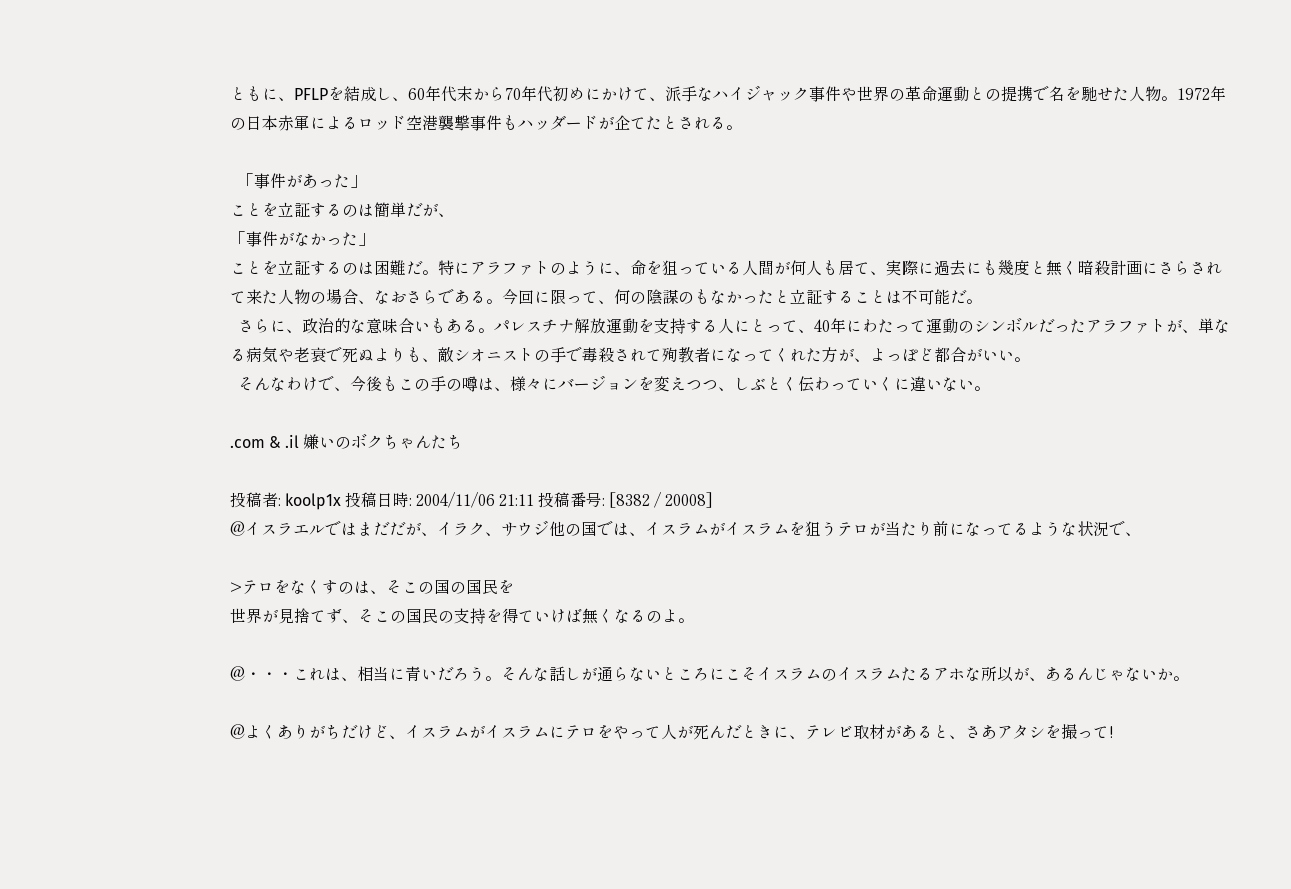ともに、PFLPを結成し、60年代末から70年代初めにかけて、派手なハイジャック事件や世界の革命運動との提携で名を馳せた人物。1972年の日本赤軍によるロッド空港襲撃事件もハッダードが企てたとされる。

  「事件があった」
ことを立証するのは簡単だが、
「事件がなかった」
ことを立証するのは困難だ。特にアラファトのように、命を狙っている人間が何人も居て、実際に過去にも幾度と無く暗殺計画にさらされて来た人物の場合、なおさらである。今回に限って、何の陰謀のもなかったと立証することは不可能だ。
  さらに、政治的な意味合いもある。パレスチナ解放運動を支持する人にとって、40年にわたって運動のシンボルだったアラファトが、単なる病気や老衰で死ぬよりも、敵シオニストの手で毒殺されて殉教者になってくれた方が、よっぽど都合がいい。
  そんなわけで、今後もこの手の噂は、様々にバージョンを変えつつ、しぶとく伝わっていくに違いない。

.com & .il 嫌いのボクちゃんたち

投稿者: koolp1x 投稿日時: 2004/11/06 21:11 投稿番号: [8382 / 20008]
@イスラエルではまだだが、イラク、サウジ他の国では、イスラムがイスラムを狙うテロが当たり前になってるような状況で、

>テロをなくすのは、そこの国の国民を
世界が見捨てず、そこの国民の支持を得ていけば無くなるのよ。

@・・・これは、相当に青いだろう。そんな話しが通らないところにこそイスラムのイスラムたるアホな所以が、あるんじゃないか。

@よくありがちだけど、イスラムがイスラムにテロをやって人が死んだときに、テレビ取材があると、さあアタシを撮って!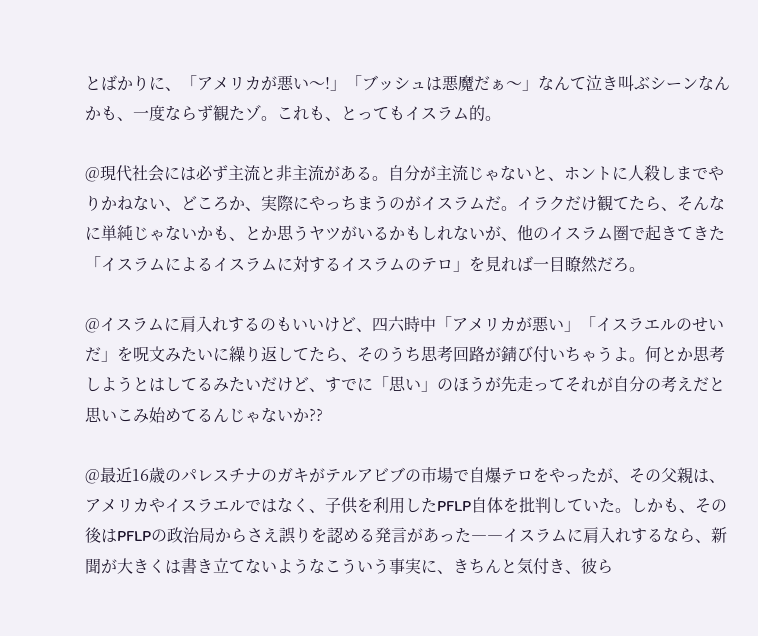とばかりに、「アメリカが悪い〜!」「ブッシュは悪魔だぁ〜」なんて泣き叫ぶシーンなんかも、一度ならず観たゾ。これも、とってもイスラム的。

@現代社会には必ず主流と非主流がある。自分が主流じゃないと、ホントに人殺しまでやりかねない、どころか、実際にやっちまうのがイスラムだ。イラクだけ観てたら、そんなに単純じゃないかも、とか思うヤツがいるかもしれないが、他のイスラム圏で起きてきた「イスラムによるイスラムに対するイスラムのテロ」を見れば一目瞭然だろ。

@イスラムに肩入れするのもいいけど、四六時中「アメリカが悪い」「イスラエルのせいだ」を呪文みたいに繰り返してたら、そのうち思考回路が錆び付いちゃうよ。何とか思考しようとはしてるみたいだけど、すでに「思い」のほうが先走ってそれが自分の考えだと思いこみ始めてるんじゃないか??

@最近16歳のパレスチナのガキがテルアビブの市場で自爆テロをやったが、その父親は、アメリカやイスラエルではなく、子供を利用したPFLP自体を批判していた。しかも、その後はPFLPの政治局からさえ誤りを認める発言があった――イスラムに肩入れするなら、新聞が大きくは書き立てないようなこういう事実に、きちんと気付き、彼ら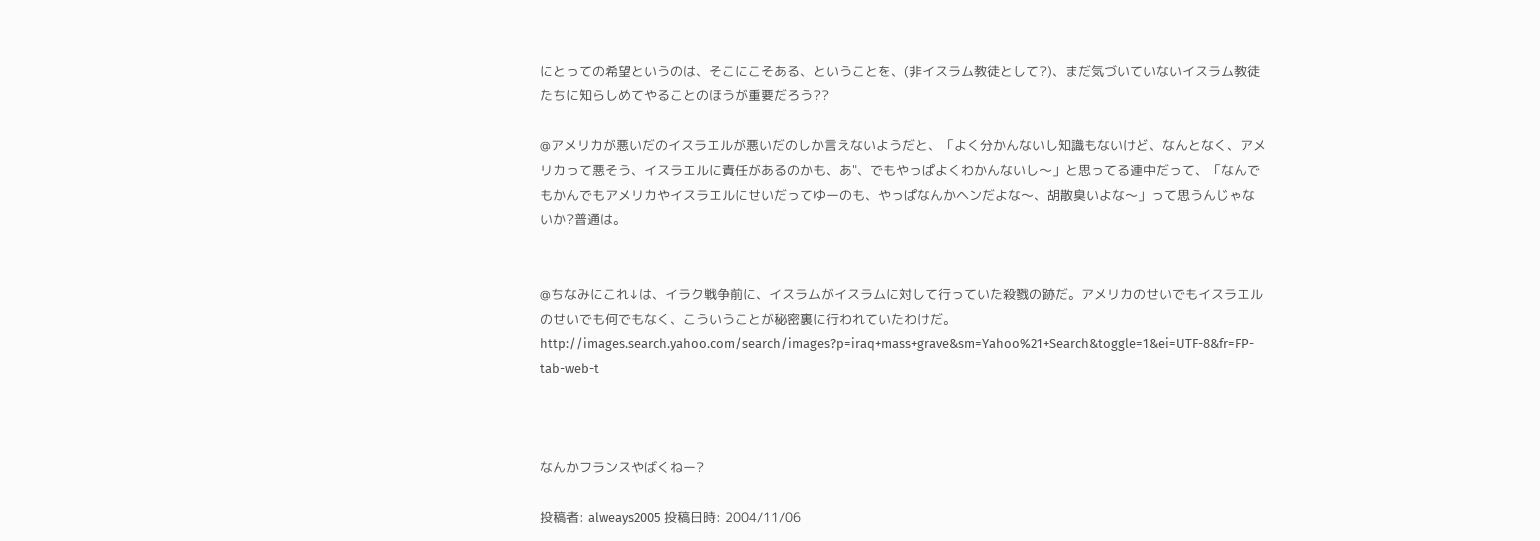にとっての希望というのは、そこにこそある、ということを、(非イスラム教徒として?)、まだ気づいていないイスラム教徒たちに知らしめてやることのほうが重要だろう??

@アメリカが悪いだのイスラエルが悪いだのしか言えないようだと、「よく分かんないし知識もないけど、なんとなく、アメリカって悪そう、イスラエルに責任があるのかも、あ"、でもやっぱよくわかんないし〜」と思ってる連中だって、「なんでもかんでもアメリカやイスラエルにせいだってゆーのも、やっぱなんかヘンだよな〜、胡散臭いよな〜」って思うんじゃないか?普通は。


@ちなみにこれ↓は、イラク戦争前に、イスラムがイスラムに対して行っていた殺戮の跡だ。アメリカのせいでもイスラエルのせいでも何でもなく、こういうことが秘密裏に行われていたわけだ。
http://images.search.yahoo.com/search/images?p=iraq+mass+grave&sm=Yahoo%21+Search&toggle=1&ei=UTF-8&fr=FP-tab-web-t



なんかフランスやばくねー?

投稿者: alweays2005 投稿日時: 2004/11/06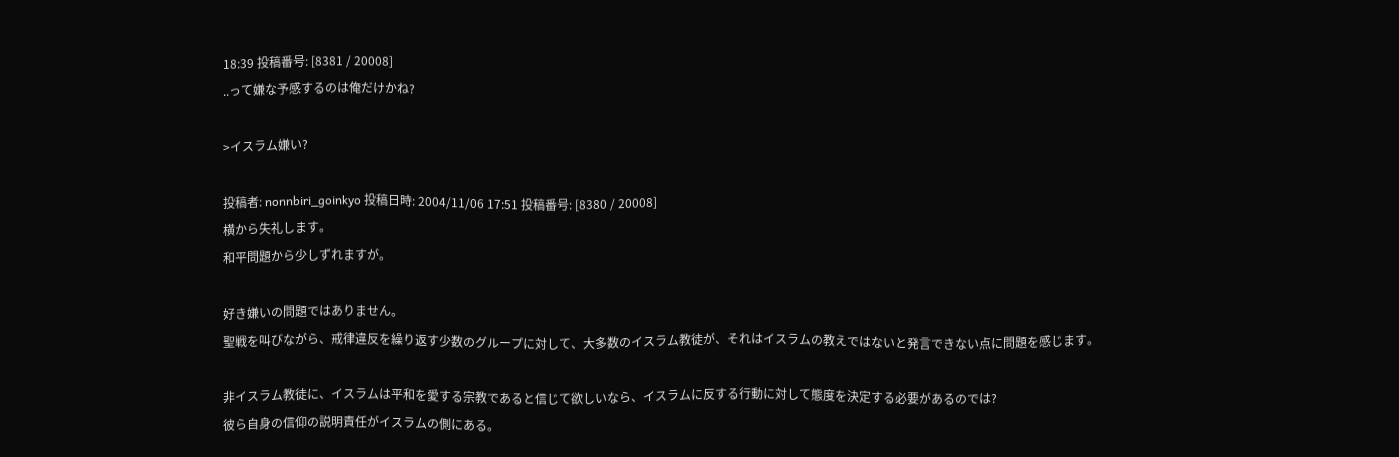18:39 投稿番号: [8381 / 20008]
..って嫌な予感するのは俺だけかね?

>イスラム嫌い?

投稿者: nonnbiri_goinkyo 投稿日時: 2004/11/06 17:51 投稿番号: [8380 / 20008]
横から失礼します。
和平問題から少しずれますが。

好き嫌いの問題ではありません。
聖戦を叫びながら、戒律違反を繰り返す少数のグループに対して、大多数のイスラム教徒が、それはイスラムの教えではないと発言できない点に問題を感じます。

非イスラム教徒に、イスラムは平和を愛する宗教であると信じて欲しいなら、イスラムに反する行動に対して態度を決定する必要があるのでは?
彼ら自身の信仰の説明責任がイスラムの側にある。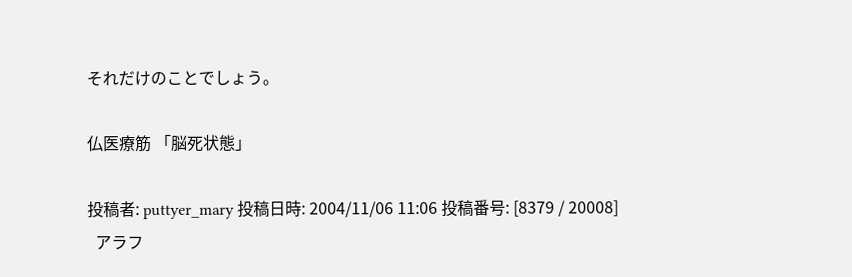それだけのことでしょう。

仏医療筋 「脳死状態」

投稿者: puttyer_mary 投稿日時: 2004/11/06 11:06 投稿番号: [8379 / 20008]
  アラフ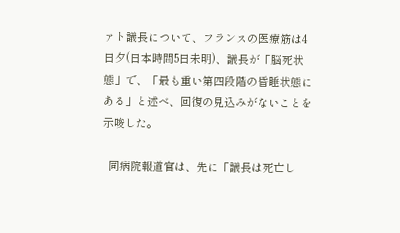ァト議長について、フランスの医療筋は4日夕(日本時間5日未明)、議長が「脳死状態」で、「最も重い第四段階の昏睡状態にある」と述べ、回復の見込みがないことを示唆した。

  同病院報道官は、先に「議長は死亡し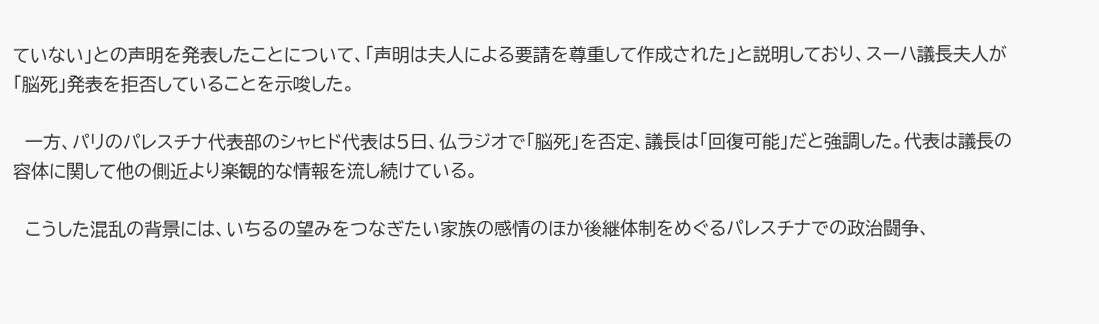ていない」との声明を発表したことについて、「声明は夫人による要請を尊重して作成された」と説明しており、スーハ議長夫人が「脳死」発表を拒否していることを示唆した。

  一方、パリのパレスチナ代表部のシャヒド代表は5日、仏ラジオで「脳死」を否定、議長は「回復可能」だと強調した。代表は議長の容体に関して他の側近より楽観的な情報を流し続けている。

  こうした混乱の背景には、いちるの望みをつなぎたい家族の感情のほか後継体制をめぐるパレスチナでの政治闘争、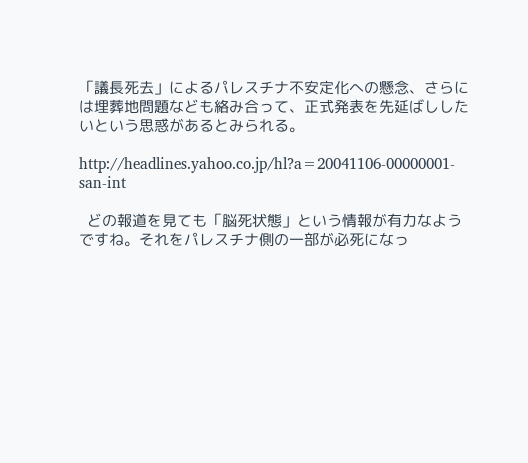「議長死去」によるパレスチナ不安定化への懸念、さらには埋葬地問題なども絡み合って、正式発表を先延ばししたいという思惑があるとみられる。

http://headlines.yahoo.co.jp/hl?a=20041106-00000001-san-int

  どの報道を見ても「脳死状態」という情報が有力なようですね。それをパレスチナ側の一部が必死になっ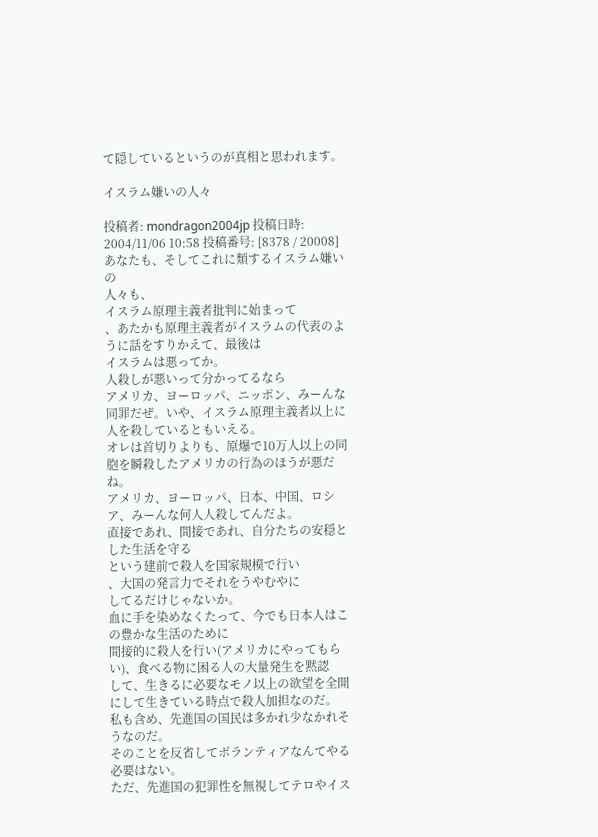て隠しているというのが真相と思われます。

イスラム嫌いの人々

投稿者: mondragon2004jp 投稿日時: 2004/11/06 10:58 投稿番号: [8378 / 20008]
あなたも、そしてこれに類するイスラム嫌いの
人々も、
イスラム原理主義者批判に始まって
、あたかも原理主義者がイスラムの代表のように話をすりかえて、最後は
イスラムは悪ってか。
人殺しが悪いって分かってるなら
アメリカ、ヨーロッパ、ニッポン、みーんな同罪だぜ。いや、イスラム原理主義者以上に人を殺しているともいえる。
オレは首切りよりも、原爆で10万人以上の同胞を瞬殺したアメリカの行為のほうが悪だね。
アメリカ、ヨーロッパ、日本、中国、ロシア、みーんな何人人殺してんだよ。
直接であれ、間接であれ、自分たちの安穏とした生活を守る
という建前で殺人を国家規模で行い
、大国の発言力でそれをうやむやに
してるだけじゃないか。
血に手を染めなくたって、今でも日本人はこの豊かな生活のために
間接的に殺人を行い(アメリカにやってもらい)、食べる物に困る人の大量発生を黙認
して、生きるに必要なモノ以上の欲望を全開にして生きている時点で殺人加担なのだ。
私も含め、先進国の国民は多かれ少なかれそうなのだ。
そのことを反省してボランティアなんてやる必要はない。
ただ、先進国の犯罪性を無視してテロやイス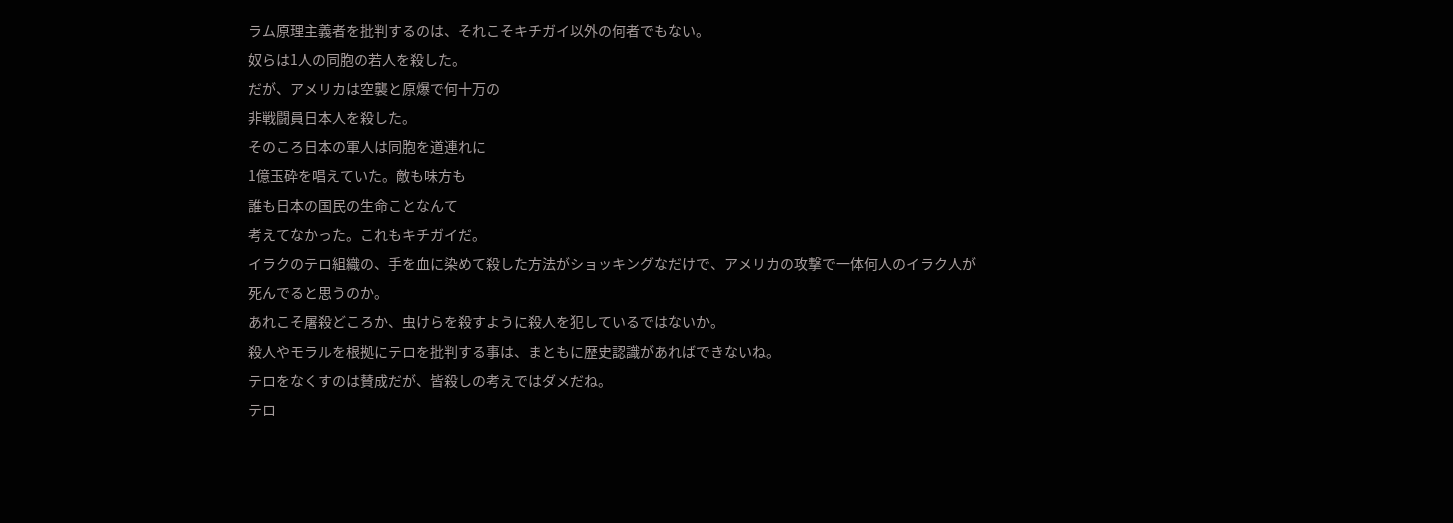ラム原理主義者を批判するのは、それこそキチガイ以外の何者でもない。
奴らは1人の同胞の若人を殺した。
だが、アメリカは空襲と原爆で何十万の
非戦闘員日本人を殺した。
そのころ日本の軍人は同胞を道連れに
1億玉砕を唱えていた。敵も味方も
誰も日本の国民の生命ことなんて
考えてなかった。これもキチガイだ。
イラクのテロ組織の、手を血に染めて殺した方法がショッキングなだけで、アメリカの攻撃で一体何人のイラク人が
死んでると思うのか。
あれこそ屠殺どころか、虫けらを殺すように殺人を犯しているではないか。
殺人やモラルを根拠にテロを批判する事は、まともに歴史認識があればできないね。
テロをなくすのは賛成だが、皆殺しの考えではダメだね。
テロ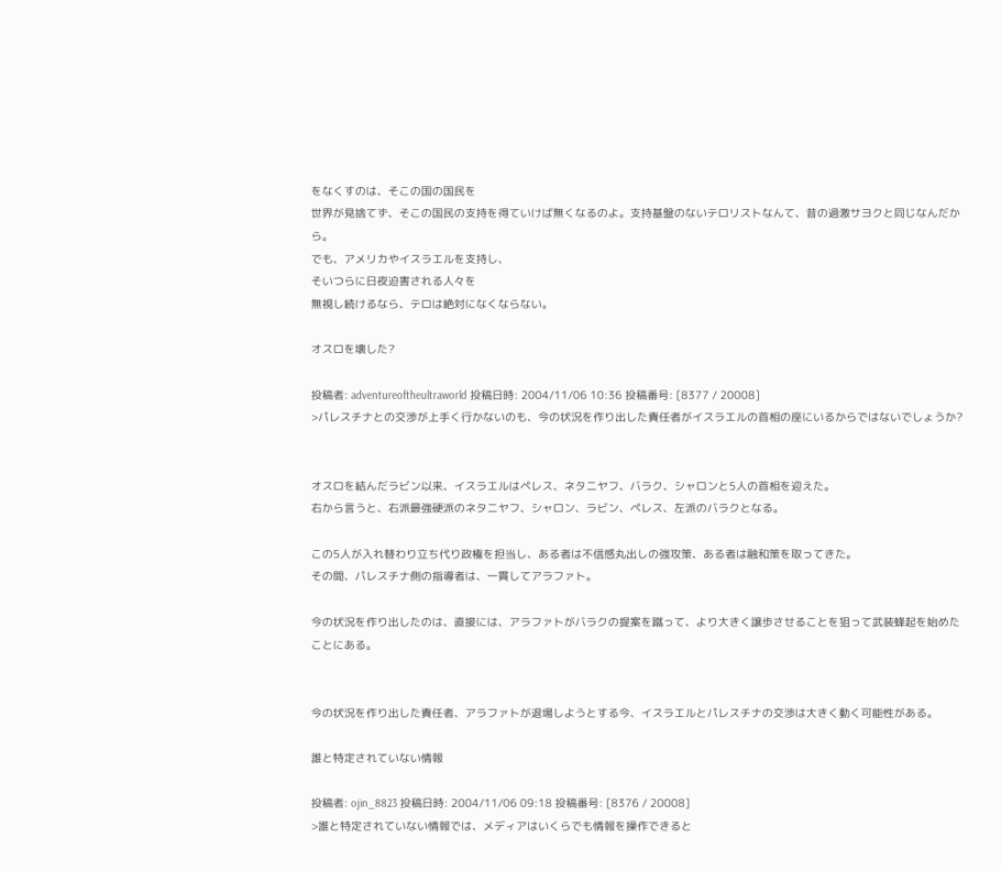をなくすのは、そこの国の国民を
世界が見捨てず、そこの国民の支持を得ていけば無くなるのよ。支持基盤のないテロリストなんて、昔の過激サヨクと同じなんだから。
でも、アメリカやイスラエルを支持し、
そいつらに日夜迫害される人々を
無視し続けるなら、テロは絶対になくならない。

オスロを壊した?

投稿者: adventureoftheultraworld 投稿日時: 2004/11/06 10:36 投稿番号: [8377 / 20008]
>パレスチナとの交渉が上手く行かないのも、今の状況を作り出した責任者がイスラエルの首相の座にいるからではないでしょうか?


オスロを結んだラビン以来、イスラエルはペレス、ネタニヤフ、バラク、シャロンと5人の首相を迎えた。
右から言うと、右派最強硬派のネタニヤフ、シャロン、ラビン、ペレス、左派のバラクとなる。

この5人が入れ替わり立ち代り政権を担当し、ある者は不信感丸出しの強攻策、ある者は融和策を取ってきた。
その間、パレスチナ側の指導者は、一貫してアラファト。

今の状況を作り出したのは、直接には、アラファトがバラクの提案を蹴って、より大きく譲歩させることを狙って武装蜂起を始めたことにある。


今の状況を作り出した責任者、アラファトが退場しようとする今、イスラエルとパレスチナの交渉は大きく動く可能性がある。

誰と特定されていない情報

投稿者: ojin_8823 投稿日時: 2004/11/06 09:18 投稿番号: [8376 / 20008]
>誰と特定されていない情報では、メディアはいくらでも情報を操作できると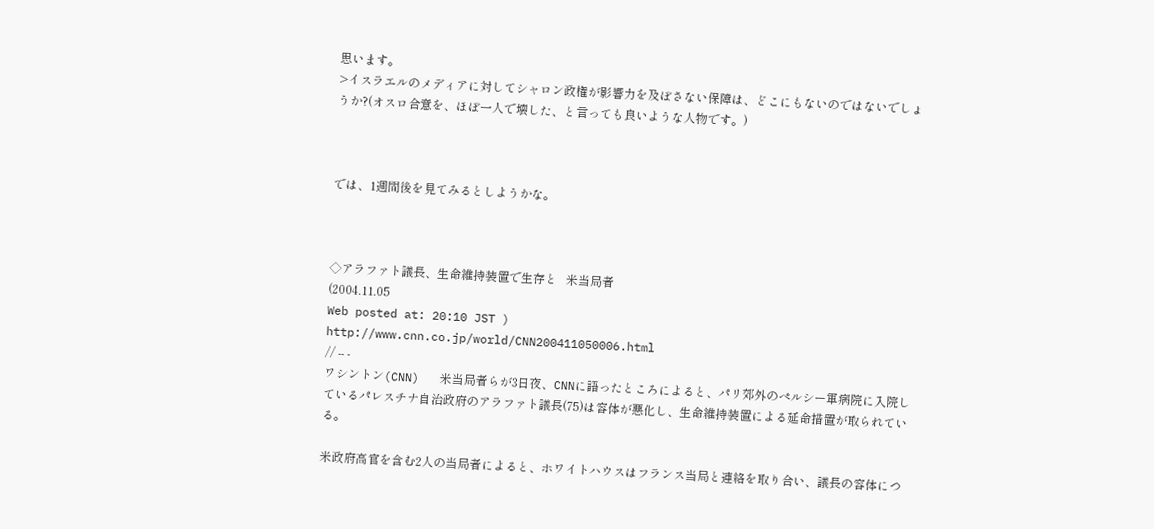思います。
>イスラエルのメディアに対してシャロン政権が影響力を及ぼさない保障は、どこにもないのではないでしょうか?(オスロ合意を、ほぼ一人で壊した、と言っても良いような人物です。)



では、1週間後を見てみるとしようかな。



◇アラファト議長、生命維持装置で生存と   米当局者
(2004.11.05
Web posted at: 20:10 JST )
http://www.cnn.co.jp/world/CNN200411050006.html
// -- -
ワシントン(CNN)   米当局者らが3日夜、CNNに語ったところによると、パリ郊外のぺルシー軍病院に入院しているパレスチナ自治政府のアラファト議長(75)は容体が悪化し、生命維持装置による延命措置が取られている。

米政府高官を含む2人の当局者によると、ホワイトハウスはフランス当局と連絡を取り合い、議長の容体につ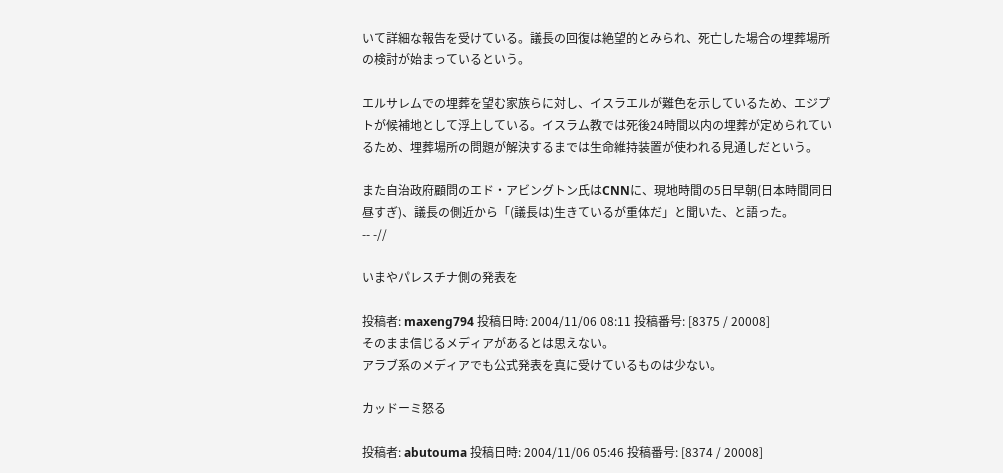いて詳細な報告を受けている。議長の回復は絶望的とみられ、死亡した場合の埋葬場所の検討が始まっているという。

エルサレムでの埋葬を望む家族らに対し、イスラエルが難色を示しているため、エジプトが候補地として浮上している。イスラム教では死後24時間以内の埋葬が定められているため、埋葬場所の問題が解決するまでは生命維持装置が使われる見通しだという。

また自治政府顧問のエド・アビングトン氏はCNNに、現地時間の5日早朝(日本時間同日昼すぎ)、議長の側近から「(議長は)生きているが重体だ」と聞いた、と語った。
-- -//

いまやパレスチナ側の発表を

投稿者: maxeng794 投稿日時: 2004/11/06 08:11 投稿番号: [8375 / 20008]
そのまま信じるメディアがあるとは思えない。
アラブ系のメディアでも公式発表を真に受けているものは少ない。

カッドーミ怒る

投稿者: abutouma 投稿日時: 2004/11/06 05:46 投稿番号: [8374 / 20008]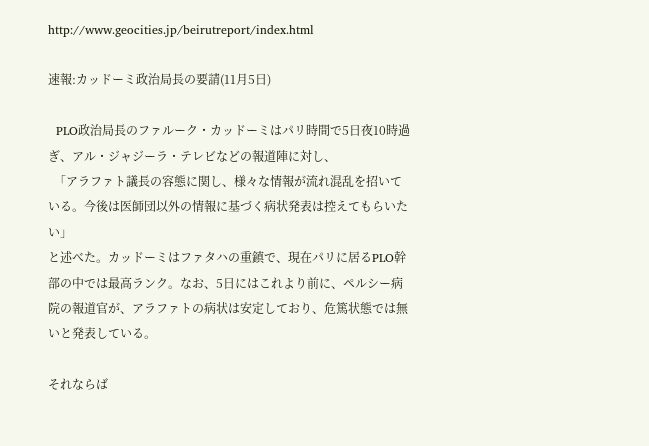http://www.geocities.jp/beirutreport/index.html

速報:カッドーミ政治局長の要請(11月5日)

  PLO政治局長のファルーク・カッドーミはパリ時間で5日夜10時過ぎ、アル・ジャジーラ・テレビなどの報道陣に対し、
  「アラファト議長の容態に関し、様々な情報が流れ混乱を招いている。今後は医師団以外の情報に基づく病状発表は控えてもらいたい」
と述べた。カッドーミはファタハの重鎮で、現在パリに居るPLO幹部の中では最高ランク。なお、5日にはこれより前に、ペルシー病院の報道官が、アラファトの病状は安定しており、危篤状態では無いと発表している。

それならば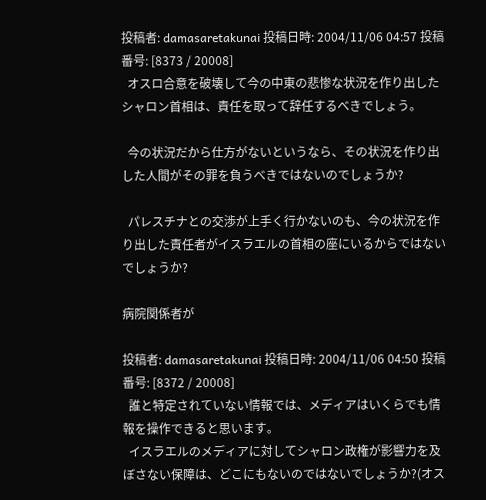投稿者: damasaretakunai 投稿日時: 2004/11/06 04:57 投稿番号: [8373 / 20008]
  オスロ合意を破壊して今の中東の悲惨な状況を作り出したシャロン首相は、責任を取って辞任するべきでしょう。

  今の状況だから仕方がないというなら、その状況を作り出した人間がその罪を負うべきではないのでしょうか?

  パレスチナとの交渉が上手く行かないのも、今の状況を作り出した責任者がイスラエルの首相の座にいるからではないでしょうか?

病院関係者が

投稿者: damasaretakunai 投稿日時: 2004/11/06 04:50 投稿番号: [8372 / 20008]
  誰と特定されていない情報では、メディアはいくらでも情報を操作できると思います。
  イスラエルのメディアに対してシャロン政権が影響力を及ぼさない保障は、どこにもないのではないでしょうか?(オス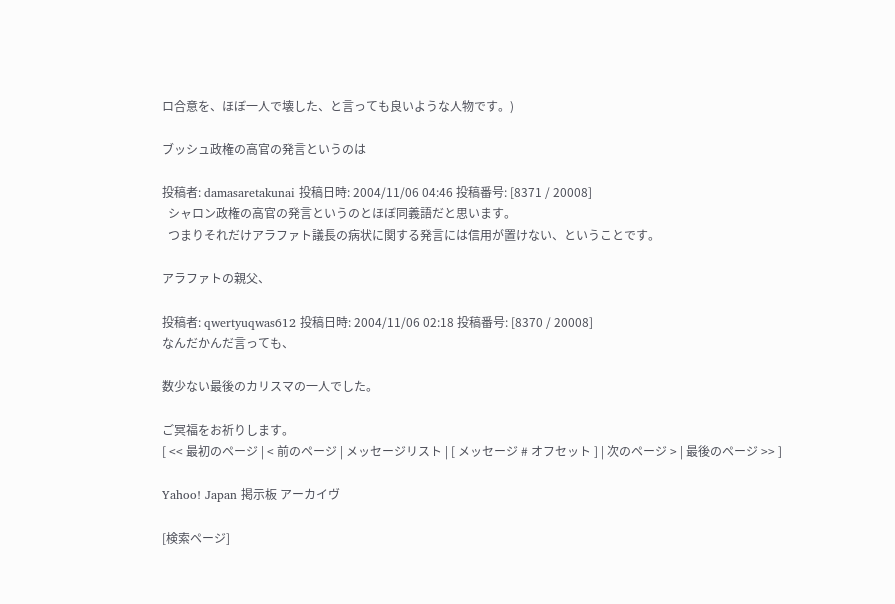ロ合意を、ほぼ一人で壊した、と言っても良いような人物です。)

ブッシュ政権の高官の発言というのは

投稿者: damasaretakunai 投稿日時: 2004/11/06 04:46 投稿番号: [8371 / 20008]
  シャロン政権の高官の発言というのとほぼ同義語だと思います。
  つまりそれだけアラファト議長の病状に関する発言には信用が置けない、ということです。

アラファトの親父、

投稿者: qwertyuqwas612 投稿日時: 2004/11/06 02:18 投稿番号: [8370 / 20008]
なんだかんだ言っても、

数少ない最後のカリスマの一人でした。

ご冥福をお祈りします。
[ << 最初のページ | < 前のページ | メッセージリスト | [ メッセージ # オフセット ] | 次のページ > | 最後のページ >> ]

Yahoo! Japan 掲示板 アーカイヴ

[検索ページ]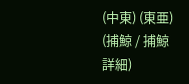(中東) (東亜) (捕鯨 / 捕鯨詳細)